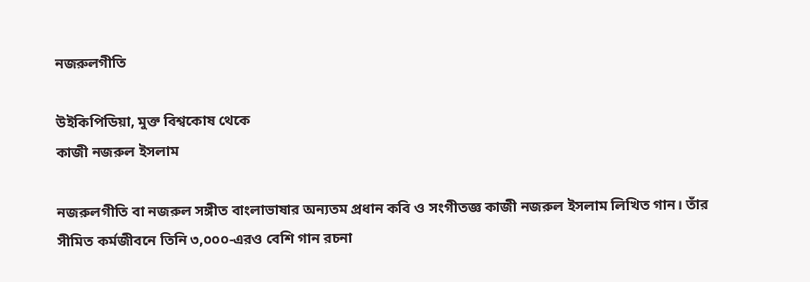নজরুলগীতি

উইকিপিডিয়া, মুক্ত বিশ্বকোষ থেকে
কাজী নজরুল ইসলাম

নজরুলগীতি বা নজরুল সঙ্গীত বাংলাভাষার অন্যতম প্রধান কবি ও সংগীতজ্ঞ কাজী নজরুল ইসলাম লিখিত গান। তাঁর সীমিত কর্মজীবনে তিনি ৩,০০০-এরও বেশি গান রচনা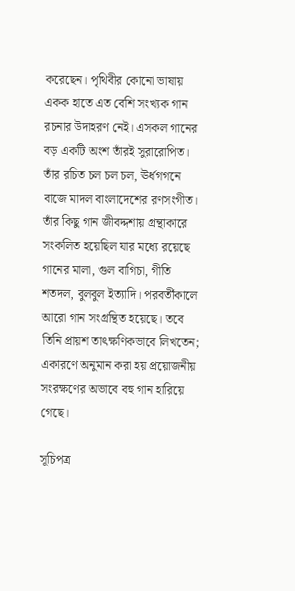করেছেন। পৃথিবীর কোনো ভাষায় একক হাতে এত বেশি সংখ্যক গান রচনার উদাহরণ নেই। এসকল গানের বড় একটি অংশ তাঁরই সুরারোপিত। তাঁর রচিত চল চল চল, ঊর্ধগগনে বাজে মাদল বাংলাদেশের রণসংগীত। তাঁর কিছু গান জীবদ্দশায় গ্রন্থাকারে সংকলিত হয়েছিল যার মধ্যে রয়েছে গানের মালা, গুল বাগিচা, গীতি শতদল, বুলবুল ইত্যাদি। পরবর্তীকালে আরো গান সংগ্রন্থিত হয়েছে। তবে তিনি প্রায়শ তাৎক্ষণিকভাবে লিখতেন; একারণে অনুমান করা হয় প্রয়োজনীয় সংরক্ষণের অভাবে বহু গান হারিয়ে গেছে।

সূচিপত্র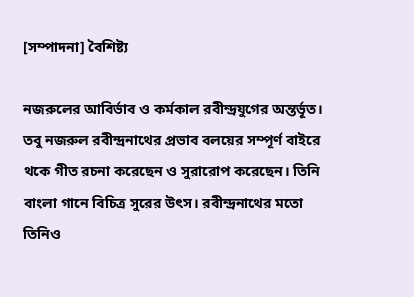[সম্পাদনা] বৈশিষ্ট্য

নজরুলের আবির্ভাব ও কর্মকাল রবীন্দ্রযুগের অন্তর্ভূত। তবু নজরুল রবীন্দ্রনাথের প্রভাব বলয়ের সম্পূর্ণ বাইরে থকে গীত রচনা করেছেন ও সুরারোপ করেছেন। তিনি বাংলা গানে বিচিত্র সুরের উৎস। রবীন্দ্রনাথের মতো তিনিও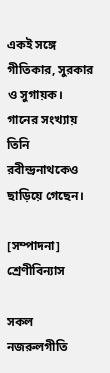একই সঙ্গে গীতিকার, সুরকার ও সুগায়ক। গানের সংখ্যায় তিনি রবীন্দ্রনাথকেও ছাড়িয়ে গেছেন।

[সম্পাদনা] শ্রেণীবিন্যাস

সকল নজরুলগীতি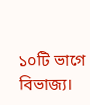১০টি ভাগে বিভাজ্য।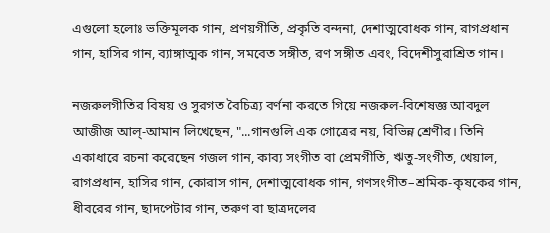এগুলো হলোঃ ভক্তিমূলক গান, প্রণয়গীতি, প্রকৃতি বন্দনা, দেশাত্মবোধক গান, রাগপ্রধান গান, হাসির গান, ব্যাঙ্গাত্মক গান, সমবেত সঙ্গীত, রণ সঙ্গীত এবং, বিদেশীসুরাশ্রিত গান।

নজরুলগীতির বিষয় ও সুরগত বৈচিত্র্য বর্ণনা করতে গিয়ে নজরুল-বিশেষজ্ঞ আবদুল আজীজ আল্‌-আমান লিখেছেন, "...গানগুলি এক গোত্রের নয়, বিভিন্ন শ্রেণীর। তিনি একাধারে রচনা করেছেন গজল গান, কাব্য সংগীত বা প্রেমগীতি, ঋতু-সংগীত, খেয়াল, রাগপ্রধান, হাসির গান, কোরাস গান, দেশাত্মবোধক গান, গণসংগীত–শ্রমিক-কৃষকের গান, ধীবরের গান, ছাদপেটার গান, তরুণ বা ছাত্রদলের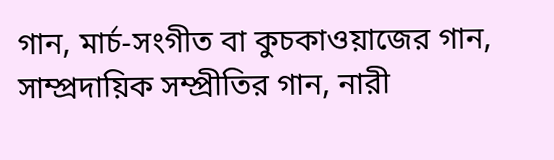গান, মার্চ-সংগীত বা কুচকাওয়াজের গান, সাম্প্রদায়িক সম্প্রীতির গান, নারী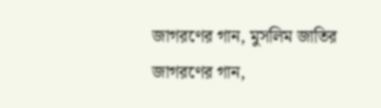জাগরণের গান, মুসলিম জাতির জাগরণের গান,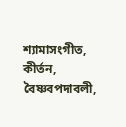শ্যামাসংগীত, কীর্তন, বৈষ্ণবপদাবলী,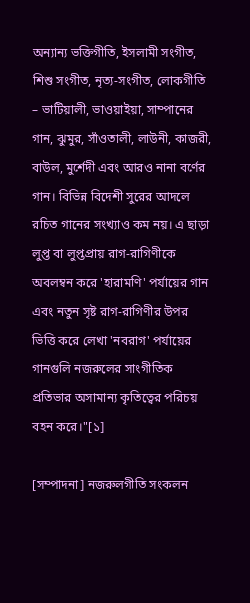অন্যান্য ভক্তিগীতি, ইসলামী সংগীত, শিশু সংগীত, নৃত্য-সংগীত, লোকগীতি – ভাটিয়ালী, ভাওয়াইয়া, সাম্পানের গান, ঝুমুর, সাঁওতালী, লাউনী, কাজরী, বাউল, মুর্শেদী এবং আরও নানা বর্ণের গান। বিভিন্ন বিদেশী সুরের আদলে রচিত গানের সংখ্যাও কম নয়। এ ছাড়া লুপ্ত বা লুপ্তপ্রায় রাগ-রাগিণীকে অবলম্বন করে 'হারামণি' পর্যায়ের গান এবং নতুন সৃষ্ট রাগ-রাগিণীর উপর ভিত্তি করে লেখা 'নবরাগ' পর্যায়ের গানগুলি নজরুলের সাংগীতিক প্রতিভার অসামান্য কৃতিত্বের পরিচয় বহন করে।"[১]

[সম্পাদনা] নজরুলগীতি সংকলন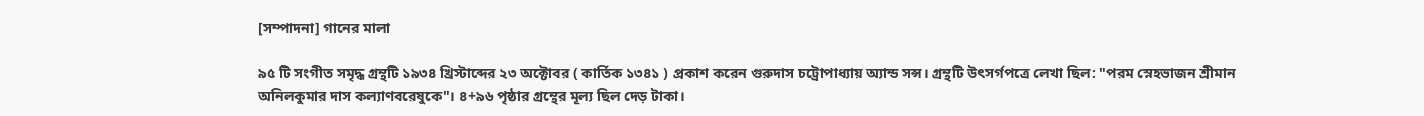[সম্পাদনা] গানের মালা

৯৫ টি সংগীত সমৃদ্ধ গ্রন্থটি ১৯৩৪ খ্রিস্টাব্দের ২৩ অক্টোবর ( কার্তিক ১৩৪১ ) প্রকাশ করেন গুরুদাস চট্রোপাধ্যায় অ্যান্ড সন্স। গ্রন্থটি উৎসর্গপত্রে লেখা ছিল: "পরম স্নেহভাজন শ্রীমান অনিলকুমার দাস কল্যাণবরেষুকে"। ৪+৯৬ পৃষ্ঠার গ্রন্থের মূল্য ছিল দেড় টাকা।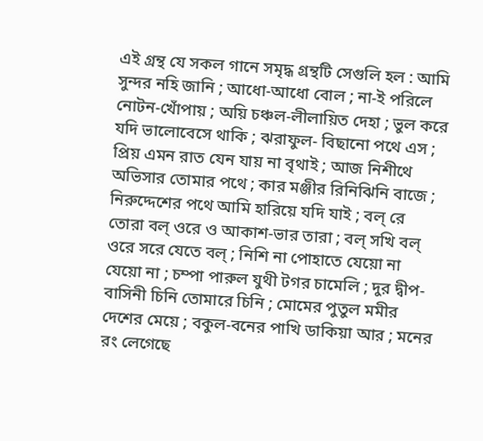এই গ্রন্থ যে সকল গানে সমৃদ্ধ গ্রন্থটি সেগুলি হল : আমি সুন্দর নহি জানি ; আধো-আধো বোল ; না-ই পরিলে নোটন-খোঁপায় ; অয়ি চঞ্চল-লীলায়িত দেহা ; ভুল করে যদি ভালোবেসে থাকি ; ঝরাফুল- বিছানো পথে এস ; প্রিয় এমন রাত যেন যায় না বৃথাই ; আজ নিশীথে অভিসার তোমার পথে ; কার মঞ্জীর রিনিঝিনি বাজে ; নিরুদ্দেশের পথে আমি হারিয়ে যদি যাই ; বল্ রে তোরা বল্ ওরে ও আকাশ-ভার তারা ; বল্ সখি বল্ ওরে সরে যেতে বল্ ; নিশি না পোহাতে যেয়ো না যেয়ো না ; চম্পা পারুল যুথী টগর চামেলি ; দুর দ্বীপ-বাসিনী চিনি তোমারে চিনি ; মোমের পুতুল মমীর দেশের মেয়ে ; বকুল-বনের পাখি ডাকিয়া আর ; মনের রং লেগেছে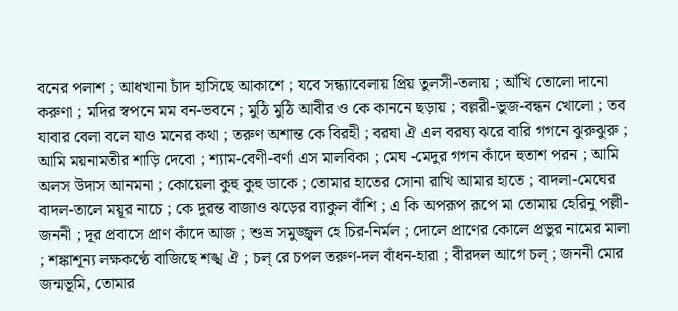বনের পলাশ ; আধখানা চাঁদ হাসিছে আকাশে ; যবে সন্ধ্যাবেলায় প্রিয় তুলসী-তলায় ; আঁখি তোলো দানো করুণা ; মদির স্বপনে মম বন-ভবনে ; মুঠি মুঠি আবীর ও কে কাননে ছড়ায় ; বল্লরী-ভুজ-বন্ধন খোলো ; তব যাবার বেলা বলে যাও মনের কথা ; তরুণ অশান্ত কে বিরহী ; বরষা ঐ এল বরষ্য ঝরে বারি গগনে ঝুরুঝুরু ; আমি ময়নামতীর শাড়ি দেবো ; শ্যাম-বেণী-বর্ণা এস মালবিকা ; মেঘ -মেদুর গগন কাঁদে হুতাশ পরন ; আমি অলস উদাস আনমনা ; কোয়েলা কুহু কুহু ডাকে ; তোমার হাতের সোনা রাখি আমার হাতে ; বাদলা-মেঘের বাদল-তালে ময়ূর নাচে ; কে দুরন্ত বাজাও ঝড়ের ব্যাকুল বাঁশি ; এ কি অপরূপ রূপে মা তোমায় হেরিনু পল্লী-জননী ; দূর প্রবাসে প্রাণ কাঁদে আজ ; শুভ্র সমুজ্জ্বল হে চির-নির্মল ; দোলে প্রাণের কোলে প্রভুর নামের মালা ; শঙ্কাশূন্য লক্ষকণ্ঠে বাজিছে শঙ্খ ঐ ; চল্ রে চপল তরুণ-দল বাঁধন-হারা ; বীরদল আগে চল্ ; জননী মোর জন্মভূমি, তোমার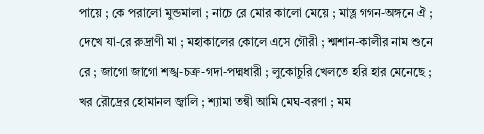পায়ে ; কে পরালো মুন্ডমালা ; নাচে রে মোর কালো মেয়ে ; মাত্ল গগন-অঙ্গনে ঐ ; দেখে যা-রে রুদ্রাণী মা ; মহাকালের কোলে এসে গৌরী ; শ্মশান-কালীর নাম শুনে রে ; জাগো জাগো শঙ্খ-চক্র-গদা-পদ্মধারী ; লুকোচুরি খেলতে হরি হার মেনেছে ; খর রৌদ্রের হোমানল জ্বালি ; শ্যামা তন্বী আমি মেঘ-বরণা ; মম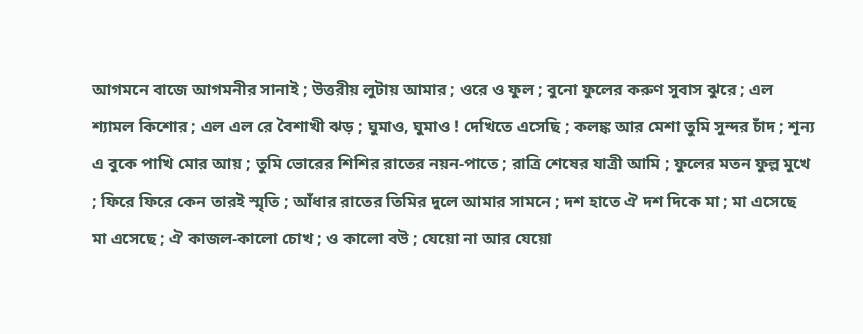আগমনে বাজে আগমনীর সানাই ; উত্তরীয় লুটায় আমার ; ওরে ও ফুল ; বুনো ফুলের করুণ সুবাস ঝুরে ; এল শ্যামল কিশোর ; এল এল রে বৈশাখী ঝড় ; ঘুমাও, ঘুমাও ! দেখিতে এসেছি ; কলঙ্ক আর মেশা তুমি সুন্দর চাঁদ ; শূন্য এ বুকে পাখি মোর আয় ; তুমি ভোরের শিশির রাতের নয়ন-পাতে ; রাত্রি শেষের যাত্রী আমি ; ফুলের মতন ফুল্ল মুখে ; ফিরে ফিরে কেন তারই স্মৃতি ; আঁধার রাতের তিমির দুলে আমার সামনে ; দশ হাতে ঐ দশ দিকে মা ; মা এসেছে মা এসেছে ; ঐ কাজল-কালো চোখ ; ও কালো বউ ; যেয়ো না আর যেয়ো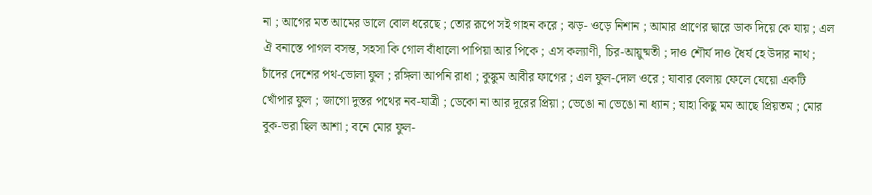না ; আগের মত আমের ডালে বোল ধরেছে ; তোর রূপে সই গাহন করে ; ঝড়- ওড়ে নিশান ; আমার প্রাণের দ্বারে ডাক দিয়ে কে যায় ; এল ঐ বনাস্তে পাগল বসন্ত, সহসা কি গোল বাঁধালো পাপিয়া আর পিকে ; এস কল্যাণী, চির-আয়ুষ্মতী ; দাও শৌর্য দাও ধৈর্য হে উদার নাথ ; চাঁদের দেশের পথ-ভোলা ফুল ; রঙ্গিলা আপনি রাধা ; কুঙ্কুম আবীর ফাগের ; এল ফুল-দোল ওরে ; যাবার বেলায় ফেলে যেয়ো একটি খোঁপার ফুল ; জাগো দুস্তর পথের নব-যাত্রী ; ডেকো না আর দূরের প্রিয়া ; ভেঙো না ভেঙো না ধ্যান ; যাহা কিছু মম আছে প্রিয়তম ; মোর বুক-ভরা ছিল আশা ; বনে মোর ফুল-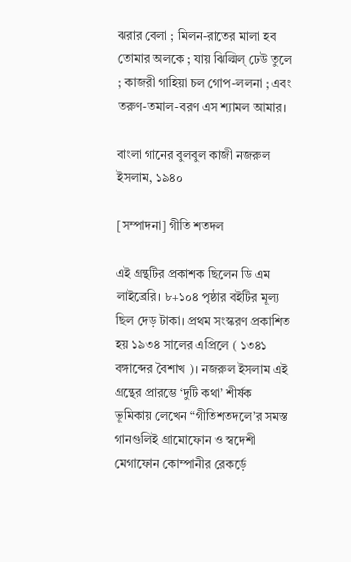ঝরার বেলা ; মিলন-রাতের মালা হব তোমার অলকে ; যায় ঝিল্মিল্ ঢেউ তুলে ; কাজরী গাহিয়া চল গোপ-ললনা ; এবং তরুণ-তমাল-বরণ এস শ্যামল আমার।

বাংলা গানের বুলবুল কাজী নজরুল ইসলাম, ১৯৪০

[সম্পাদনা] গীতি শতদল

এই গ্রন্থটির প্রকাশক ছিলেন ডি এম লাইব্রেরি। ৮+১০৪ পৃষ্ঠার বইটির মূল্য ছিল দেড় টাকা। প্রথম সংস্করণ প্রকাশিত হয় ১৯৩৪ সালের এপ্রিলে ( ১৩৪১ বঙ্গাব্দের বৈশাখ )। নজরুল ইসলাম এই গ্রন্থের প্রারম্ভে ‘দুটি কথা’ শীর্ষক ভূমিকায় লেখেন “গীতিশতদলে’র সমস্ত গানগুলিই গ্রামোফোন ও স্বদেশী মেগাফোন কোম্পানীর রেকর্ড়ে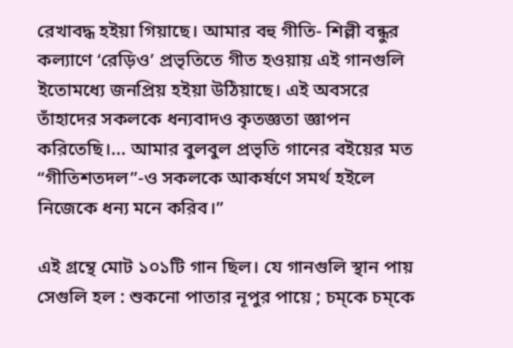রেখাবদ্ধ হইয়া গিয়াছে। আমার বহু গীতি- শিল্লী বন্ধুর কল্যাণে ‘রেড়িও’ প্রভৃতিতে গীত হওয়ায় এই গানগুলি ইতোমধ্যে জনপ্রিয় হইয়া উঠিয়াছে। এই অবসরে তাঁহাদের সকলকে ধন্যবাদও কৃতজ্ঞতা জ্ঞাপন করিতেছি।... আমার বুলবুল প্রভৃতি গানের বইয়ের মত “গীতিশতদল”-ও সকলকে আকর্ষণে সমর্থ হইলে নিজেকে ধন্য মনে করিব।”

এই গ্রন্থে মোট ১০১টি গান ছিল। যে গানগুলি স্থান পায় সেগুলি হল : শুকনো পাতার নূপুর পায়ে ; চম্কে চম্কে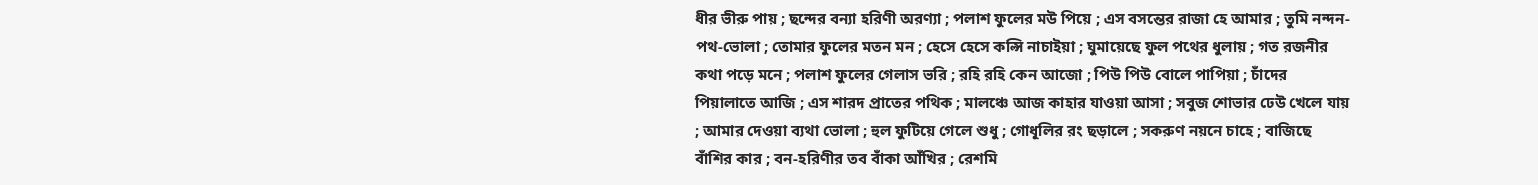ধীর ভীরু পায় ; ছন্দের বন্যা হরিণী অরণ্যা ; পলাশ ফুলের মউ পিয়ে ; এস বসন্তের রাজা হে আমার ; তুমি নন্দন-পথ-ভোলা ; তোমার ফুলের মতন মন ; হেসে হেসে কল্সি নাচাইয়া ; ঘুমায়েছে ফুল পথের ধুলায় ; গত রজনীর কথা পড়ে মনে ; পলাশ ফুলের গেলাস ভরি ; রহি রহি কেন আজো ; পিউ পিউ বোলে পাপিয়া ; চাঁদের পিয়ালাতে আজি ; এস শারদ প্রাতের পথিক ; মালঞ্চে আজ কাহার যাওয়া আসা ; সবুজ শোভার ঢেউ খেলে যায় ; আমার দেওয়া ব্যথা ভোলা ; হুল ফুটিয়ে গেলে শুধু ; গোধূলির রং ছড়ালে ; সকরুণ নয়নে চাহে ; বাজিছে বাঁশির কার ; বন-হরিণীর তব বাঁকা আঁখির ; রেশমি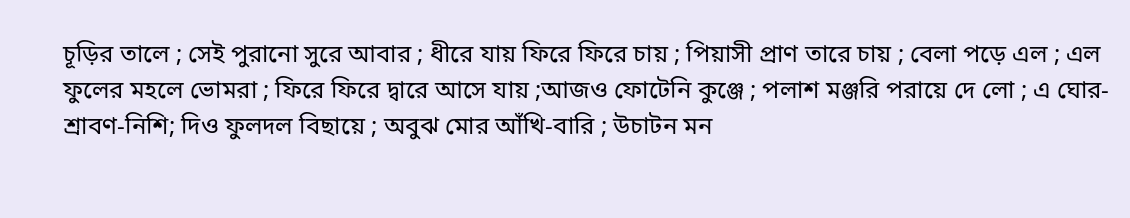চূড়ির তালে ; সেই পুরানো সুরে আবার ; ধীরে যায় ফিরে ফিরে চায় ; পিয়াসী প্রাণ তারে চায় ; বেলা পড়ে এল ; এল ফুলের মহলে ভোমরা ; ফিরে ফিরে দ্বারে আসে যায় ;আজও ফোটেনি কুঞ্জে ; পলাশ মঞ্জরি পরায়ে দে লো ; এ ঘোর-শ্রাবণ-নিশি; দিও ফুলদল বিছায়ে ; অবুঝ মোর আঁখি-বারি ; উচাটন মন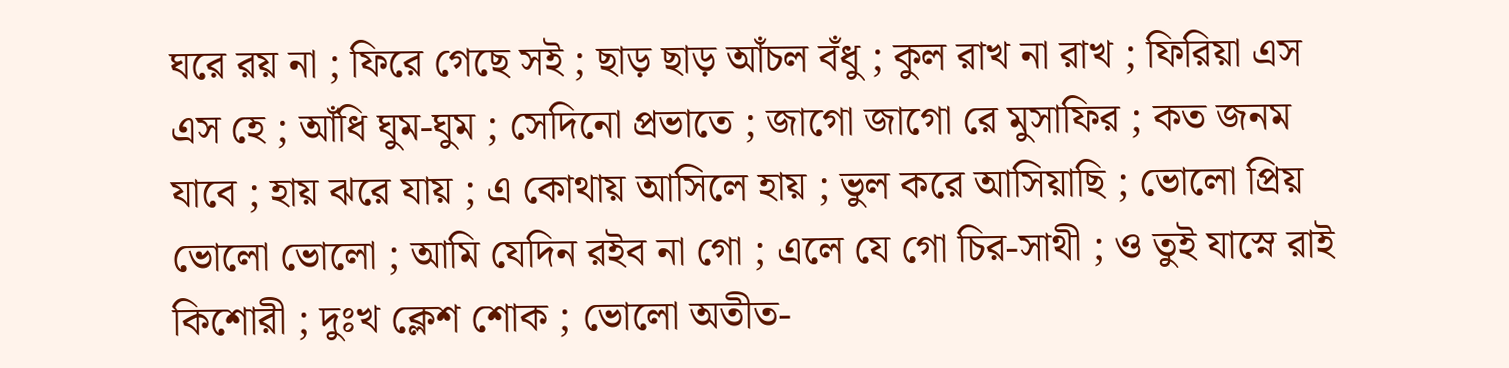ঘরে রয় না ; ফিরে গেছে সই ; ছাড় ছাড় আঁচল বঁধু ; কুল রাখ না রাখ ; ফিরিয়া এস এস হে ; আঁধি ঘুম-ঘুম ; সেদিনো প্রভাতে ; জাগো জাগো রে মুসাফির ; কত জনম যাবে ; হায় ঝরে যায় ; এ কোথায় আসিলে হায় ; ভুল করে আসিয়াছি ; ভোলো প্রিয় ভোলো ভোলো ; আমি যেদিন রইব না গো ; এলে যে গো চির-সাথী ; ও তুই যাস্নে রাই কিশোরী ; দুঃখ ক্লেশ শোক ; ভোলো অতীত-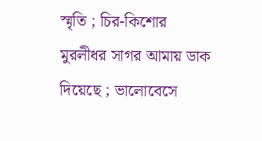স্মৃতি ; চির-কিশোর মুরলীধর সাগর আমায় ডাক দিয়েছে ; ভালোবেসে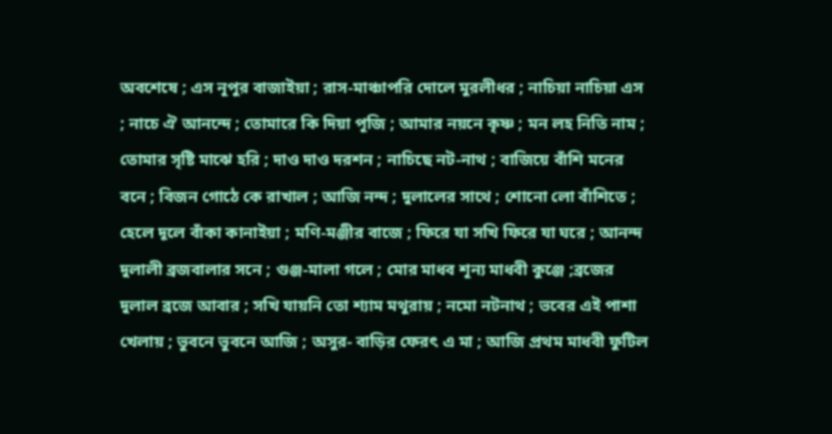অবশেষে ; এস নূপুর বাজাইয়া ; রাস-মাঞ্চাপরি দোলে মুরলীধর ; নাচিয়া নাচিয়া এস ; নাচে ঐ আনন্দে ; তোমারে কি দিয়া পূজি ; আমার নয়নে কৃষ্ণ ; মন লহ নিতি নাম ; তোমার সৃষ্টি মাঝে হরি ; দাও দাও দরশন ; নাচিছে নট-নাথ ; বাজিয়ে বাঁশি মনের বনে ; বিজন গোঠে কে রাখাল ; আজি নন্দ ; দুলালের সাথে ; শোনো লো বাঁশিতে ; হেলে দূলে বাঁকা কানাইয়া ; মণি-মঞ্জীর বাজে ; ফিরে যা সখি ফিরে যা ঘরে ; আনন্দ দুলালী ব্রজবালার সনে ; গুঞ্জ-মালা গলে ; মোর মাধব শূন্য মাধবী কুঞ্জে ;ব্রজের দুলাল ব্রজে আবার ; সখি যায়নি তো শ্যাম মথুরায় ; নমো নটনাথ ; ভবের এই পাশা খেলায় ; ভুবনে ভুবনে আজি ; অসুর- বাড়ির ফেরৎ এ মা ; আজি প্রথম মাধবী ফুটিল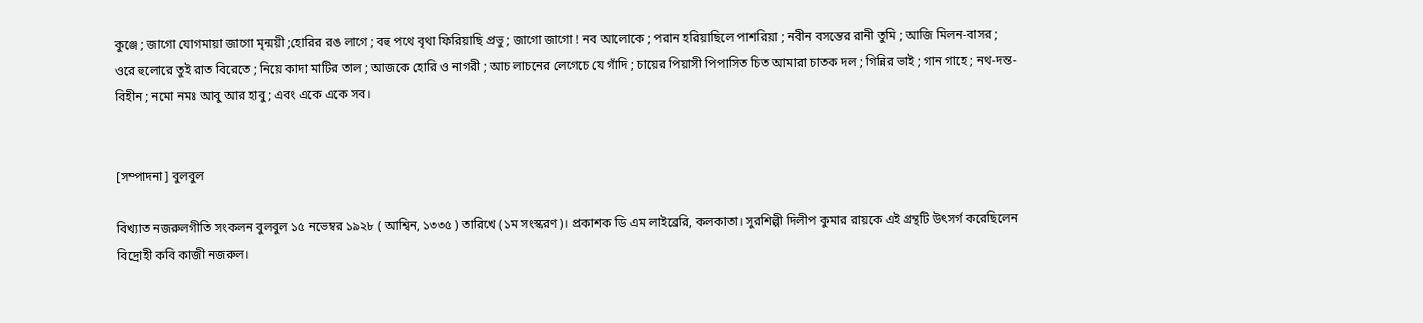কুঞ্জে ; জাগো যোগমায়া জাগো মৃন্ময়ী ;হোরির রঙ লাগে ; বহু পথে বৃথা ফিরিয়াছি প্রভু ; জাগো জাগো ! নব আলোকে ; পরান হরিয়াছিলে পাশরিয়া ; নবীন বসন্তের রানী তুমি ; আজি মিলন-বাসর ; ওরে হুলোরে তুই রাত বিরেতে ; নিয়ে কাদা মাটির তাল ; আজকে হোরি ও নাগরী ; আচ লাচনের লেগেচে যে গাঁদি ; চায়ের পিয়াসী পিপাসিত চিত আমারা চাতক দল ; গিন্নির ভাই ; গান গাহে ; নথ-দন্ত-বিহীন ; নমো নমঃ আবু আর হাবু ; এবং একে একে সব।


[সম্পাদনা] বুলবুল

বিখ্যাত নজরুলগীতি সংকলন বুলবুল ১৫ নভেম্বর ১৯২৮ ( আশ্বিন, ১৩৩৫ ) তারিখে (১ম সংস্করণ)। প্রকাশক ডি এম লাইব্রেরি, কলকাতা। সুরশিল্পী দিলীপ কুমার রায়কে এই গ্রন্থটি উৎসর্গ করেছিলেন বিদ্রোহী কবি কাজী নজরুল।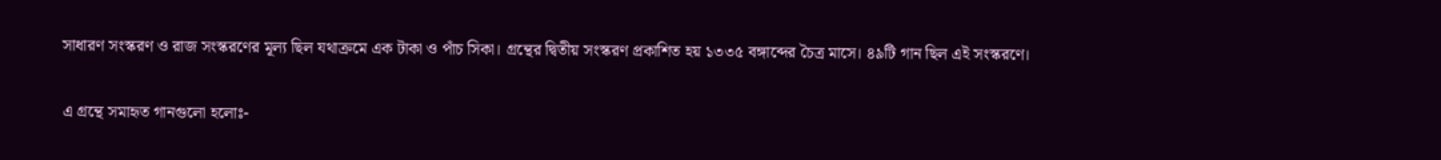সাধারণ সংস্করণ ও রাজ সংস্করণের মূল্য ছিল যথাক্রমে এক টাকা ও পাঁচ সিকা। গ্রন্থের দ্বিতীয় সংস্করণ প্রকাশিত হয় ১৩৩৫ বঙ্গাব্দের চৈত্র মাসে। ৪৯টি গান ছিল এই সংস্করণে।

এ গ্রন্থে সমাহৃত গানগুলো হলোঃ-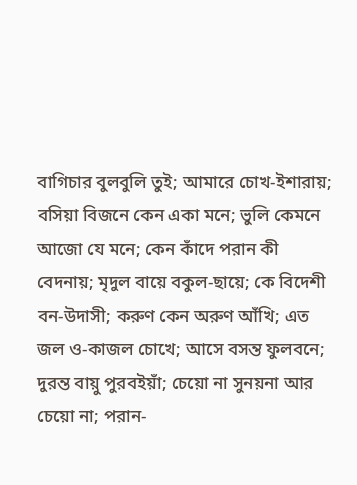বাগিচার বুলবুলি তুই; আমারে চোখ-ইশারায়; বসিয়া বিজনে কেন একা মনে; ভুলি কেমনে আজো যে মনে; কেন কাঁদে পরান কী বেদনায়; মৃদুল বায়ে বকুল-ছায়ে; কে বিদেশী বন-উদাসী; করুণ কেন অরুণ আঁখি; এত জল ও-কাজল চোখে; আসে বসন্ত ফুলবনে; দুরন্ত বায়ু পুরবইয়াঁ; চেয়ো না সুনয়না আর চেয়ো না; পরান-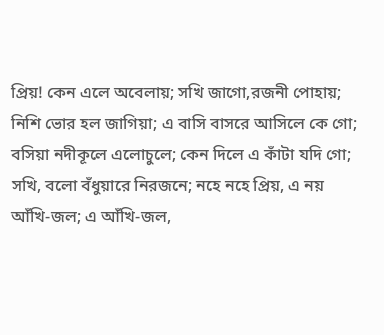প্রিয়! কেন এলে অবেলায়; সখি জাগো,রজনী পোহায়; নিশি ভোর হল জাগিয়া; এ বাসি বাসরে আসিলে কে গো; বসিয়া নদীকূলে এলোচুলে; কেন দিলে এ কাঁটা যদি গো; সখি, বলো বঁধুয়ারে নিরজনে; নহে নহে প্রিয়, এ নয় আঁখি-জল; এ আঁখি-জল,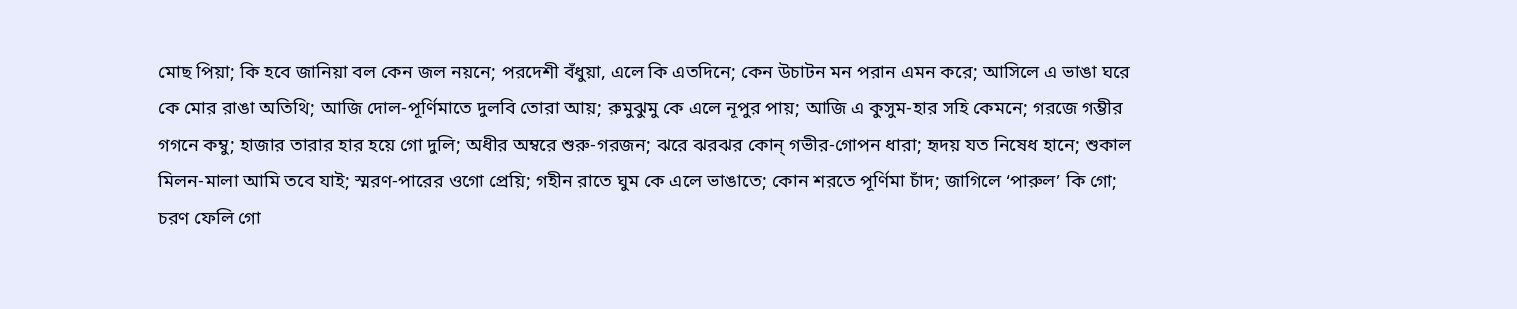মোছ পিয়া; কি হবে জানিয়া বল কেন জল নয়নে; পরদেশী বঁধুয়া, এলে কি এতদিনে; কেন উচাটন মন পরান এমন করে; আসিলে এ ভাঙা ঘরে কে মোর রাঙা অতিথি; আজি দোল-পূর্ণিমাতে দুলবি তোরা আয়; রুমুঝুমু কে এলে নূপুর পায়; আজি এ কুসুম-হার সহি কেমনে; গরজে গম্ভীর গগনে কম্বু; হাজার তারার হার হয়ে গো দুলি; অধীর অম্বরে শুরু-গরজন; ঝরে ঝরঝর কোন্ গভীর-গোপন ধারা; হৃদয় যত নিষেধ হানে; শুকাল মিলন-মালা আমি তবে যাই; স্মরণ-পারের ওগো প্রেয়ি; গহীন রাতে ঘুম কে এলে ভাঙাতে; কোন শরতে পূর্ণিমা চাঁদ; জাগিলে ‘পারুল’ কি গো; চরণ ফেলি গো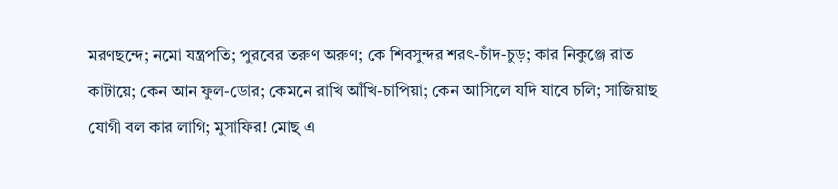মরণছন্দে; নমো যন্ত্রপতি; পুরবের তরুণ অরুণ; কে শিবসুন্দর শরৎ-চাঁদ-চুড়; কার নিকুঞ্জে রাত কাটায়ে; কেন আন ফুল-ডোর; কেমনে রাখি আঁখি-চাপিয়া; কেন আসিলে যদি যাবে চলি; সাজিয়াছ যোগী বল কার লাগি; মুসাফির! মোছ্ এ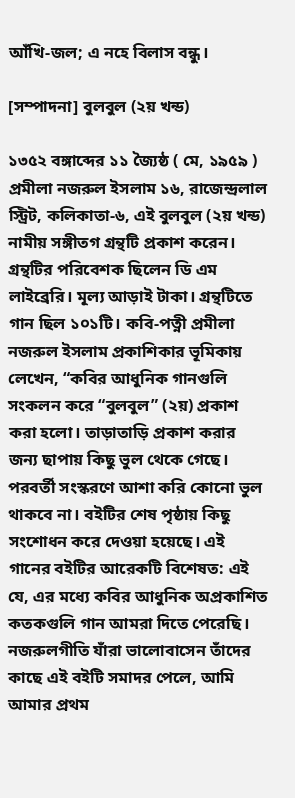আঁখি-জল; এ নহে বিলাস বন্ধু।

[সম্পাদনা] বুলবুল (২য় খন্ড)

১৩৫২ বঙ্গাব্দের ১১ জ্যৈষ্ঠ ( মে, ১৯৫৯ ) প্রমীলা নজরুল ইসলাম ১৬, রাজেন্দ্রলাল স্ট্রিট, কলিকাতা-৬, এই বুলবুল (২য় খন্ড) নামীয় সঙ্গীতগ গ্রন্থটি প্রকাশ করেন। গ্রন্থটির পরিবেশক ছিলেন ডি এম লাইব্রেরি। মূল্য আড়াই টাকা। গ্রন্থটিতে গান ছিল ১০১টি। কবি-পত্নী প্রমীলা নজরুল ইসলাম প্রকাশিকার ভূমিকায় লেখেন, “কবির আধুনিক গানগুলি সংকলন করে “বুলবুল” (২য়) প্রকাশ করা হলো। তাড়াতাড়ি প্রকাশ করার জন্য ছাপায় কিছু ভুল থেকে গেছে। পরবর্তী সংস্করণে আশা করি কোনো ভুল থাকবে না। বইটির শেষ পৃষ্ঠায় কিছু সংশোধন করে দেওয়া হয়েছে। এই গানের বইটির আরেকটি বিশেষত: এই যে, এর মধ্যে কবির আধুনিক অপ্রকাশিত কতকগুলি গান আমরা দিতে পেরেছি। নজরুলগীতি যাঁরা ভালোবাসেন তাঁদের কাছে এই বইটি সমাদর পেলে, আমি আমার প্রথম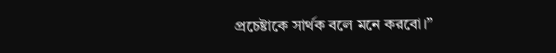প্রচেষ্টাকে সার্থক বলে মনে করবো।”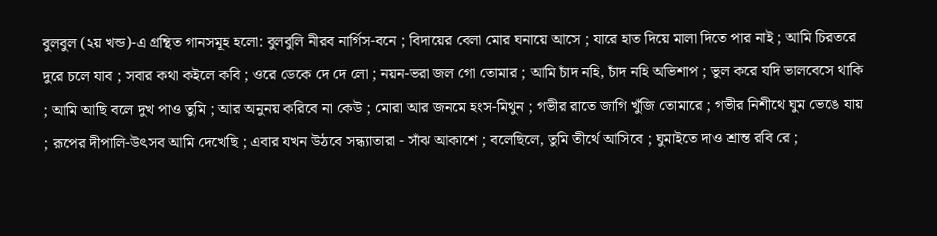বুলবুল (২য় খন্ড)-এ গ্রন্থিত গানসমূহ হলো: বুলবুলি নীরব নার্গিস-বনে ; বিদায়ের বেলা মোর ঘনায়ে আসে ; যারে হাত দিয়ে মালা দিতে পার নাই ; আমি চিরতরে দুরে চলে যাব ; সবার কথা কইলে কবি ; ওরে ডেকে দে দে লো ; নয়ন-ভরা জল গো তোমার ; আমি চাঁদ নহি, চাঁদ নহি অভিশাপ ; ভুল করে যদি ভালবেসে থাকি ; আমি আছি বলে দুখ পাও তুমি ; আর অনুনয় করিবে না কেউ ; মোরা আর জনমে হংস-মিথুন ; গভীর রাতে জাগি খুঁজি তোমারে ; গভীর নিশীথে ঘুম ভেঙে যায় ; রূপের দীপালি-উৎসব আমি দেখেছি ; এবার যখন উঠবে সন্ধ্যাতারা - সাঁঝ আকাশে ; বলেছিলে, তুমি তীর্থে আসিবে ; ঘুমাইতে দাও শ্রান্ত রবি রে ;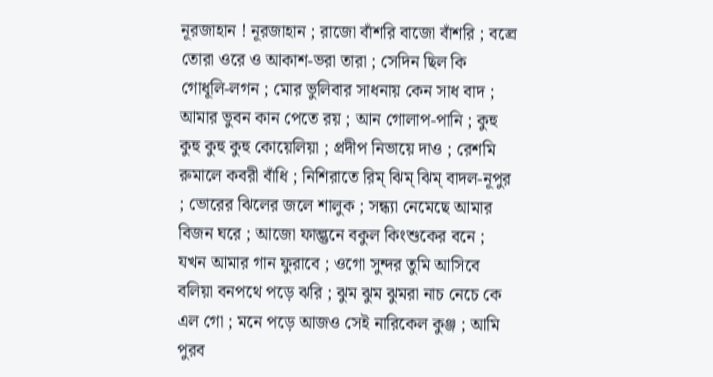নূরজাহান ! নূরজাহান ; রাজো বাঁশরি বাজো বাঁশরি ; বল্রে তোরা ওরে ও আকাশ-ভরা তারা ; সেদিন ছিল কি গোধূলি-লগন ; মোর ভুলিবার সাধনায় কেন সাধ বাদ ; আমার ভুবন কান পেতে রয় ; আন গোলাপ-পানি ; কুহু কুহু কুহু কুহু কোয়েলিয়া ; প্রদীপ নিভায়ে দাও ; রেশমি রুমালে কবরী বাঁধি ; নিশিরাতে রিম্ ঝিম্ ঝিম্ বাদল-নূপুর ; ভোরের ঝিলের জলে শালুক ; সন্ধ্যা নেমেছে আমার বিজন ঘরে ; আজো ফাল্গুনে বকুল কিংশুকের বনে ; যখন আমার গান ফুরাবে ; ওগো সুন্দর তুমি আসিবে বলিয়া বনপথে পড়ে ঝরি ; ঝুম ঝুম ঝুমরা নাচ নেচে কে এল গো ; মনে পড়ে আজও সেই নারিকেল কুঞ্জ ; আমি পুরব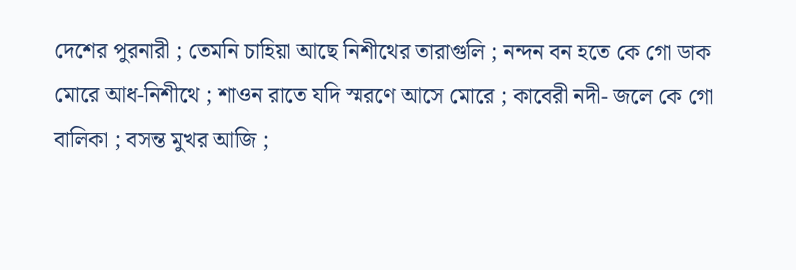দেশের পুরনারী ; তেমনি চাহিয়া আছে নিশীথের তারাগুলি ; নন্দন বন হতে কে গো ডাক মোরে আধ-নিশীথে ; শাওন রাতে যদি স্মরণে আসে মোরে ; কাবেরী নদী- জলে কে গো বালিকা ; বসন্ত মুখর আজি ;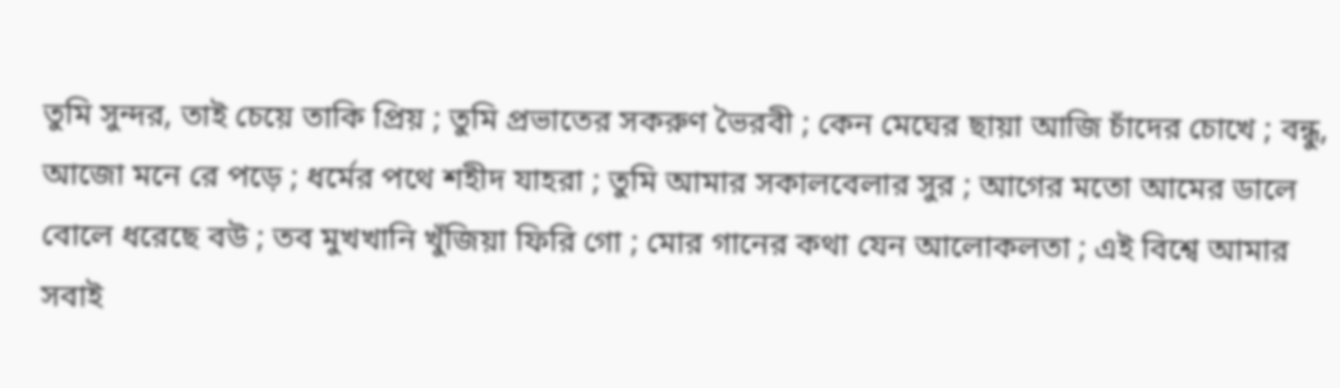তুমি সুন্দর, তাই চেয়ে তাকি প্রিয় ; তুমি প্রভাতের সকরুণ ভৈরবী ; কেন মেঘের ছায়া আজি চাঁদের চোখে ; বন্ধু, আজো মনে রে পড়ে ; ধর্মের পথে শহীদ যাহরা ; তুমি আমার সকালবেলার সুর ; আগের মতো আমের ডালে বোলে ধরেছে বউ ; তব মুখখানি খুঁজিয়া ফিরি গো ; মোর গানের কথা যেন আলোকলতা ; এই বিশ্বে আমার সবাই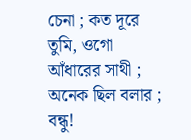চেনা ; কত দূরে তুমি, ওগো আঁধারের সাথী ; অনেক ছিল বলার ; বন্ধু!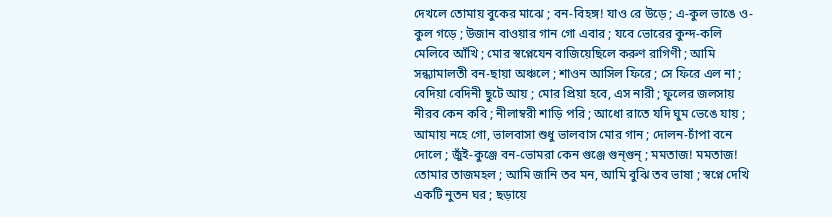দেখলে তোমায় বুকের মাঝে ; বন-বিহঙ্গ! যাও রে উড়ে ; এ-কুল ভাঙে ও-কুল গড়ে ; উজান বাওয়ার গান গো এবার ; যবে ভোরের কুন্দ-কলি মেলিবে আঁখি ; মোর স্বপ্নেযেন বাজিয়েছিলে করুণ রাগিণী ; আমি সন্ধ্যামালতী বন-ছায়া অঞ্চলে ; শাওন আসিল ফিরে ; সে ফিরে এল না ; বেদিয়া বেদিনী ছুটে আয় ; মোর প্রিয়া হবে, এস নারী ; ফুলের জলসায় নীরব কেন কবি ; নীলাম্বরী শাড়ি পরি ; আধো রাতে যদি ঘুম ভেঙে যায় ; আমায় নহে গো, ভালবাসা শুধু ভালবাস মোর গান ; দোলন-চাঁপা বনে দোলে ; জুঁই-কুঞ্জে বন-ভোমরা কেন গুঞ্জে গুন্গুন্ ; মমতাজ! মমতাজ! তোমার তাজমহল ; আমি জানি তব মন, আমি বুঝি তব ভাষা ; স্বপ্নে দেখি একটি নুতন ঘর ; ছড়ায়ে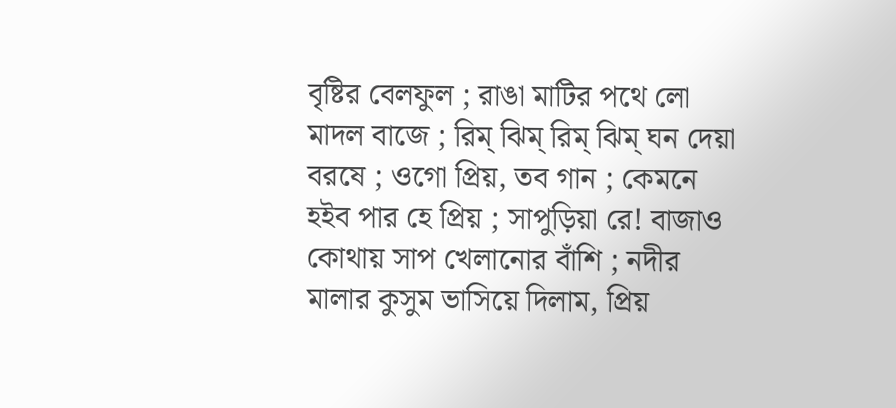বৃষ্টির বেলফুল ; রাঙা মাটির পথে লো মাদল বাজে ; রিম্ ঝিম্ রিম্ ঝিম্ ঘন দেয়া বরষে ; ওগো প্রিয়, তব গান ; কেমনে হইব পার হে প্রিয় ; সাপুড়িয়া রে! বাজাও কোথায় সাপ খেলানোর বাঁশি ; নদীর মালার কুসুম ভাসিয়ে দিলাম, প্রিয়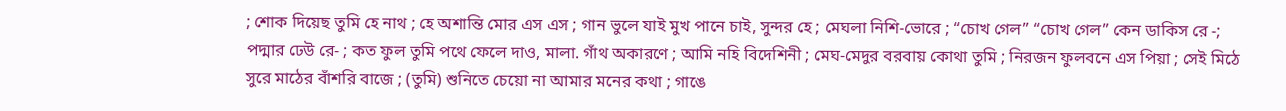; শোক দিয়েছ তুমি হে নাথ ; হে অশান্তি মোর এস এস ; গান ভুলে যাই মুখ পানে চাই, সুন্দর হে ; মেঘলা নিশি-ভোরে ; “চোখ গেল” “চোখ গেল” কেন ডাকিস রে -; পদ্মার ঢেউ রে- ; কত ফুল তুমি পথে ফেলে দাও, মালা. গাঁথ অকারণে ; আমি নহি বিদেশিনী ; মেঘ-মেদুর বরবায় কোথা তুমি ; নিরজন ফুলবনে এস পিয়া ; সেই মিঠে সুরে মাঠের বাঁশরি বাজে ; (তুমি) শুনিতে চেয়ো না আমার মনের কথা ; গাঙে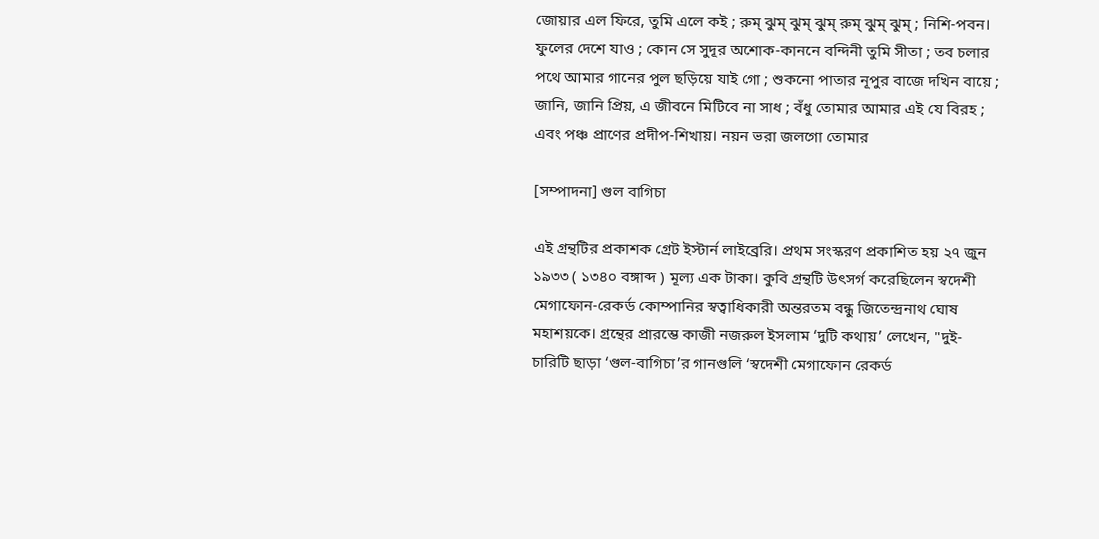জোয়ার এল ফিরে, তুমি এলে কই ; রুম্ ঝুম্ ঝুম্ ঝুম্ রুম্ ঝুম্ ঝুম্ ; নিশি-পবন। ফুলের দেশে যাও ; কোন সে সুদূর অশোক-কাননে বন্দিনী তুমি সীতা ; তব চলার পথে আমার গানের পুল ছড়িয়ে যাই গো ; শুকনো পাতার নূপুর বাজে দখিন বায়ে ; জানি, জানি প্রিয়, এ জীবনে মিটিবে না সাধ ; বঁধু তোমার আমার এই যে বিরহ ; এবং পঞ্চ প্রাণের প্রদীপ-শিখায়। নয়ন ভরা জলগো তোমার

[সম্পাদনা] গুল বাগিচা

এই গ্রন্থটির প্রকাশক গ্রেট ইস্টার্ন লাইব্রেরি। প্রথম সংস্করণ প্রকাশিত হয় ২৭ জুন ১৯৩৩ ( ১৩৪০ বঙ্গাব্দ ) মূল্য এক টাকা। কুবি গ্রন্থটি উৎসর্গ করেছিলেন স্বদেশী মেগাফোন-রেকর্ড কোম্পানির স্বত্বাধিকারী অন্তরতম বন্ধু জিতেন্দ্রনাথ ঘোষ মহাশয়কে। গ্রন্থের প্রারম্ভে কাজী নজরুল ইসলাম ‘দুটি কথায়’ লেখেন, "দুই-চারিটি ছাড়া ‘গুল-বাগিচা’র গানগুলি ‘স্বদেশী মেগাফোন রেকর্ড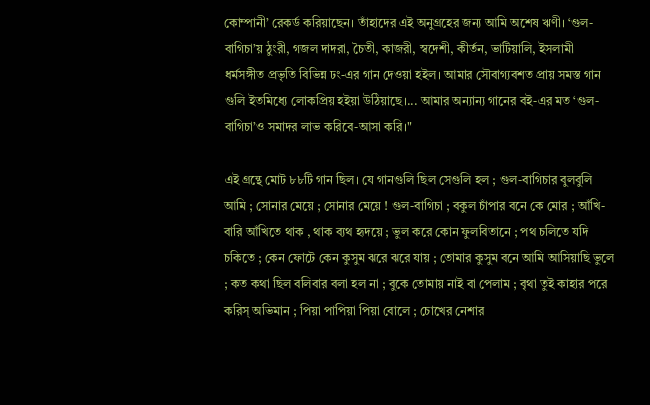কোম্পানী’ রেকর্ড করিয়াছেন। তাঁহাদের এই অনুগ্রহের জন্য আমি অশেষ ঋণী। ‘গুল-বাগিচা’য় ঠুংরী, গজল দাদরা, চৈতী, কাজরী, স্বদেশী, কীর্তন, ভাটিয়ালি, ইসলামী ধর্মসঙ্গীত প্রভৃতি বিভিন্ন ঢং-এর গান দেওয়া হইল। আমার সৌবাগ্যবশত প্রায় সমস্ত গান গুলি ইতমিধ্যে লোকপ্রিয় হইয়া উঠিয়াছে।... আমার অন্যান্য গানের বই-এর মত ‘গুল-বাগিচা’ও সমাদর লাভ করিবে-আসা করি।"

এই গ্রন্থে মোট ৮৮টি গান ছিল। যে গানগুলি ছিল সেগুলি হল ; গুল-বাগিচার বুলবুলি আমি ; সোনার মেয়ে ; সোনার মেয়ে ! গুল-বাগিচা ; বকুল চাঁপার বনে কে মোর ; আঁখি-বারি আঁখিতে থাক , থাক ব্যথ হৃদয়ে ; ভুল করে কোন ফুলবিতানে ; পথ চলিতে যদি চকিতে ; কেন ফোটে কেন কুসুম ঝরে ঝরে যায় ; তোমার কুসুম বনে আমি আসিয়াছি ভুলে ; কত কথা ছিল বলিবার বলা হল না ; বুকে তোমায় নাই বা পেলাম ; বৃথা তুই কাহার পরে করিস্ অভিমান ; পিয়া পাপিয়া পিয়া বোলে ; চোখের নেশার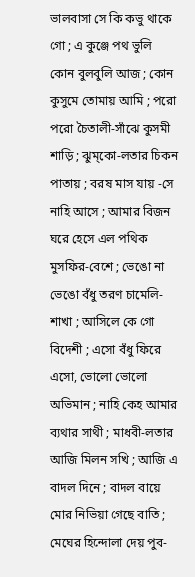ভালবাসা সে কি কভু থাকে গো ; এ কুঞ্জে পথ ভুলি কোন বুলবুলি আজ ; কোন কুসুমে তোমায় আমি ; পরো পরো চৈতালী-সাঁঝে কুসমী শাড়ি ; ঝুম্কো-লতার চিকন পাতায় ; বরষ মাস যায় -সে নাহি আসে ; আমার বিজন ঘরে হেসে এল পথিক মুসফির-বেশে ; ভেঙো না ভেঙো বঁধু তরণ চামেলি-শাখা ; আসিলে কে গো বিদেশী ; এসো বঁধু ফিরে এসো, ভোলো ভোলো অভিমান ; নাহি কেহ আমার ব্যথার সাথী ; মাধবী-লতার আজি মিলন সখি ; আজি এ বাদল দিনে ; বাদল বায়ে মোর নিভিয়া গেছে বাতি ; মেঘের হিন্দোলা দেয় পুব-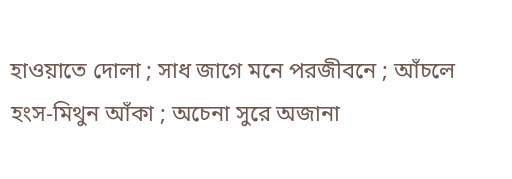হাওয়াতে দোলা ; সাধ জাগে মনে পরজীবনে ; আঁচলে হংস-মিথুন আঁকা ; অচেনা সুরে অজানা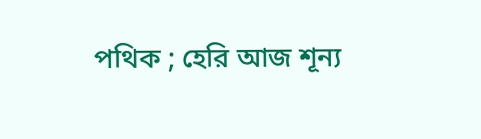পথিক ; হেরি আজ শূন্য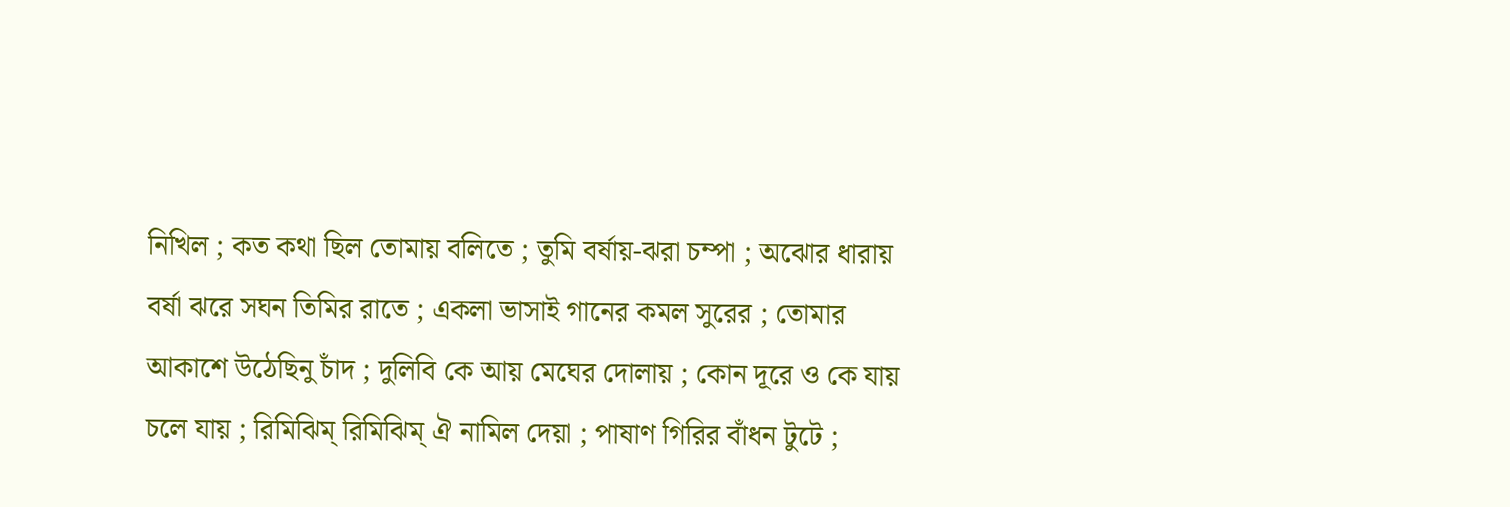নিখিল ; কত কথা ছিল তোমায় বলিতে ; তুমি বর্ষায়-ঝরা চম্পা ; অঝোর ধারায় বর্ষা ঝরে সঘন তিমির রাতে ; একলা ভাসাই গানের কমল সুরের ; তোমার আকাশে উঠেছিনু চাঁদ ; দুলিবি কে আয় মেঘের দোলায় ; কোন দূরে ও কে যায় চলে যায় ; রিমিঝিম্ রিমিঝিম্ ঐ নামিল দেয়া ; পাষাণ গিরির বাঁধন টুটে ;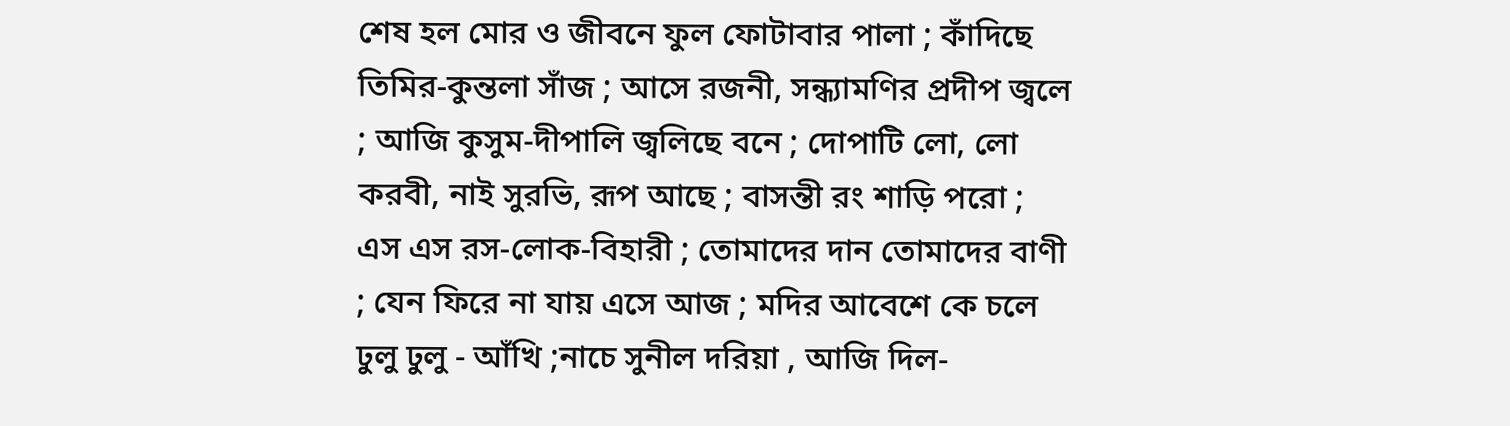শেষ হল মোর ও জীবনে ফুল ফোটাবার পালা ; কাঁদিছে তিমির-কুন্তলা সাঁজ ; আসে রজনী, সন্ধ্যামণির প্রদীপ জ্বলে ; আজি কুসুম-দীপালি জ্বলিছে বনে ; দোপাটি লো, লো করবী, নাই সুরভি, রূপ আছে ; বাসন্তী রং শাড়ি পরো ; এস এস রস-লোক-বিহারী ; তোমাদের দান তোমাদের বাণী ; যেন ফিরে না যায় এসে আজ ; মদির আবেশে কে চলে ঢুলু ঢুলু - আঁখি ;নাচে সুনীল দরিয়া , আজি দিল-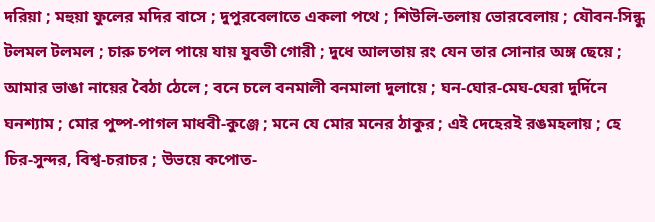দরিয়া ; মহুয়া ফুলের মদির বাসে ; দুপুরবেলাতে একলা পথে ; শিউলি-তলায় ভোরবেলায় ; যৌবন-সিন্ধু টলমল টলমল ; চারু চপল পায়ে যায় যুবতী গোরী ; দুধে আলতায় রং যেন তার সোনার অঙ্গ ছেয়ে ; আমার ভাঙা নায়ের বৈঠা ঠেলে ; বনে চলে বনমালী বনমালা দুলায়ে ; ঘন-ঘোর-মেঘ-ঘেরা দুর্দিনে ঘনশ্যাম ; মোর পুষ্প-পাগল মাধবী-কুঞ্জে ; মনে যে মোর মনের ঠাকুর ; এই দেহেরই রঙমহলায় ; হে চির-সুন্দর, বিশ্ব-চরাচর ; উভয়ে কপোত-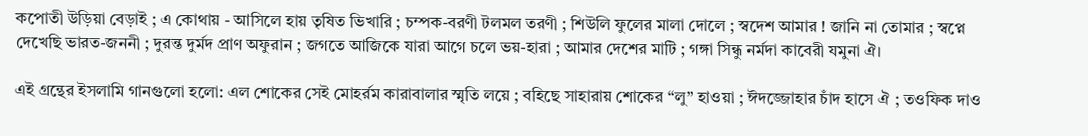কপোতী উড়িয়া বেড়াই ; এ কোথায় - আসিলে হায় তৃষিত ভিখারি ; চম্পক-বরণী টলমল তরণী ; শিউলি ফুলের মালা দোলে ; স্বদেশ আমার ! জানি না তোমার ; স্বপ্নে দেখেছি ভারত-জননী ; দুরন্ত দুর্মদ প্রাণ অফুরান ; জগতে আজিকে যারা আগে চলে ভয়-হারা ; আমার দেশের মাটি ; গঙ্গা সিন্ধু নর্মদা কাবেরী যমুনা ঐ।

এই গ্রন্থের ইসলামি গানগুলো হলো: এল শোকের সেই মোহর্রম কারাবালার স্মৃতি লয়ে ; বহিছে সাহারায় শোকের “লু” হাওয়া ; ঈদজ্জোহার চাঁদ হাসে ঐ ; তওফিক দাও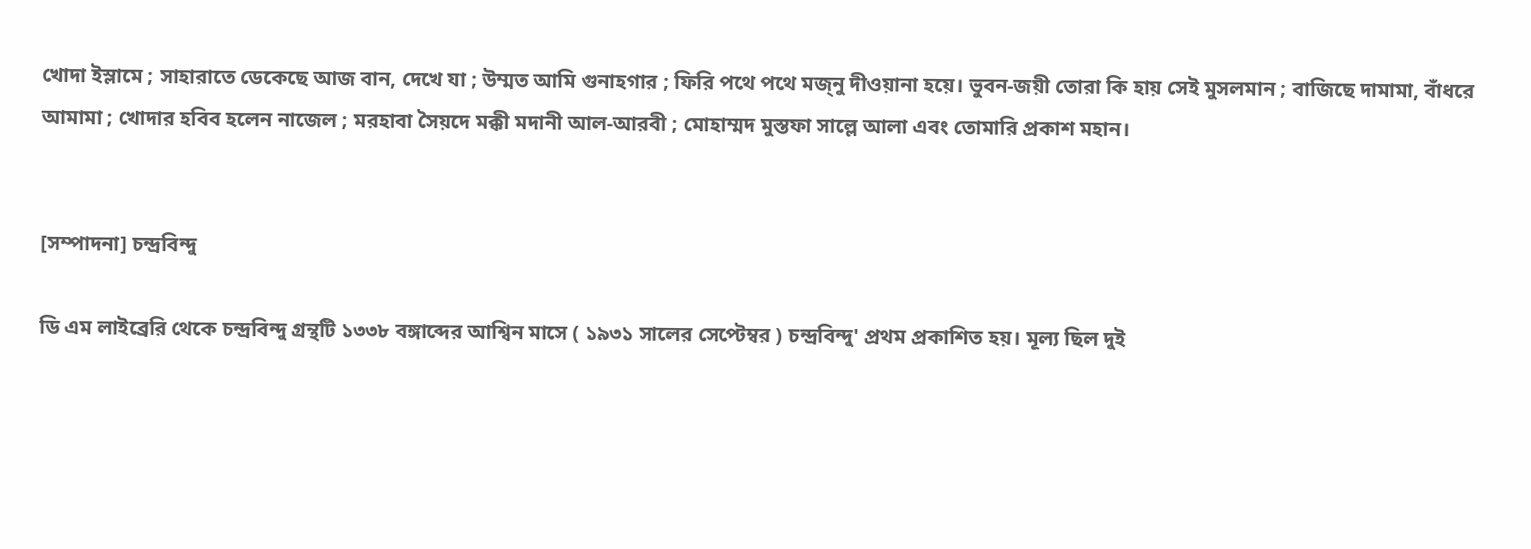খোদা ইস্লামে ; সাহারাতে ডেকেছে আজ বান, দেখে যা ; উম্মত আমি গুনাহগার ; ফিরি পথে পথে মজ্নু দীওয়ানা হয়ে। ভুবন-জয়ী তোরা কি হায় সেই মুসলমান ; বাজিছে দামামা, বাঁধরে আমামা ; খোদার হবিব হলেন নাজেল ; মরহাবা সৈয়দে মক্কী মদানী আল-আরবী ; মোহাম্মদ মুস্তফা সাল্লে আলা এবং তোমারি প্রকাশ মহান।


[সম্পাদনা] চন্দ্রবিন্দু

ডি এম লাইব্রেরি থেকে চন্দ্রবিন্দু গ্রন্থটি ১৩৩৮ বঙ্গাব্দের আশ্বিন মাসে ( ১৯৩১ সালের সেপ্টেম্বর ) চন্দ্রবিন্দু' প্রথম প্রকাশিত হয়। মূল্য ছিল দুই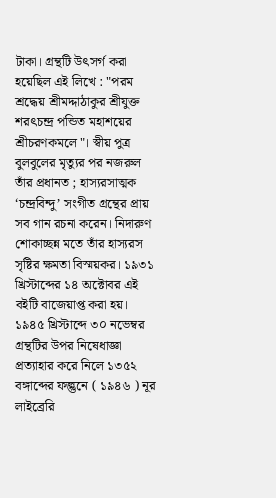টাকা। গ্রন্থটি উৎসর্গ করা হয়েছিল এই লিখে : "পরম শ্রদ্ধেয় শ্রীমদ্দাঠাকুর শ্রীযুক্ত শরৎচন্দ্র পন্ডিত মহাশয়ের শ্রীচরণকমলে"। স্বীয় পুত্র বুলবুলের মৃত্যুর পর নজরুল তাঁর প্রধানত ; হাস্যরসাত্মক ‘চন্দ্রবিন্দু’ সংগীত গ্রন্থের প্রায় সব গান রচনা করেন। নিদারুণ শোকাচ্ছন্ন মতে তাঁর হাস্যরস সৃষ্টির ক্ষমতা বিস্ময়কর। ১৯৩১ খ্রিস্টাব্দের ১৪ অক্টোবর এই বইটি বাজেয়াপ্ত করা হয়। ১৯৪৫ খ্রিস্টাব্দে ৩০ নভেম্বর গ্রন্থটির উপর নিষেধাজ্ঞা প্রত্যাহার করে নিলে ১৩৫২ বঙ্গাব্দের ফল্গুনে ( ১৯৪৬ ) নূর লাইব্রেরি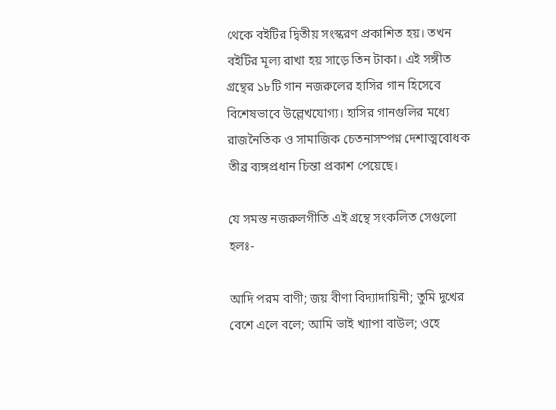থেকে বইটির দ্বিতীয় সংস্করণ প্রকাশিত হয়। তখন বইটির মূল্য রাখা হয় সাড়ে তিন টাকা। এই সঙ্গীত গ্রন্থের ১৮টি গান নজরুলের হাসির গান হিসেবে বিশেষভাবে উল্লেখযোগ্য। হাসির গানগুলির মধ্যে রাজনৈতিক ও সামাজিক চেতনাসম্পণ্ন দেশাত্মবোধক তীব্র ব্যঙ্গপ্রধান চিন্তা প্রকাশ পেয়েছে।

যে সমস্ত নজরুলগীতি এই গ্রন্থে সংকলিত সেগুলো হলঃ-

আদি পরম বাণী; জয় বীণা বিদ্যাদায়িনী; তুমি দুখের বেশে এলে বলে; আমি ভাই খ্যাপা বাউল; ওহে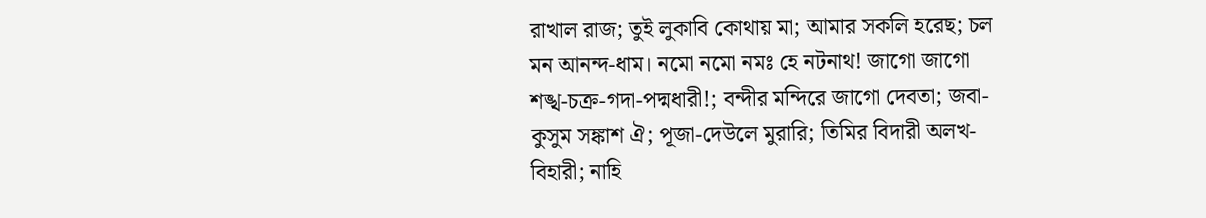রাখাল রাজ; তুই লুকাবি কোথায় মা; আমার সকলি হরেছ; চল মন আনন্দ-ধাম। নমো নমো নমঃ হে নটনাথ! জাগো জাগো শঙ্খ-চক্র-গদা-পদ্মধারী!; বন্দীর মন্দিরে জাগো দেবতা; জবা-কুসুম সঙ্কাশ ঐ; পূজা-দেউলে মুরারি; তিমির বিদারী অলখ-বিহারী; নাহি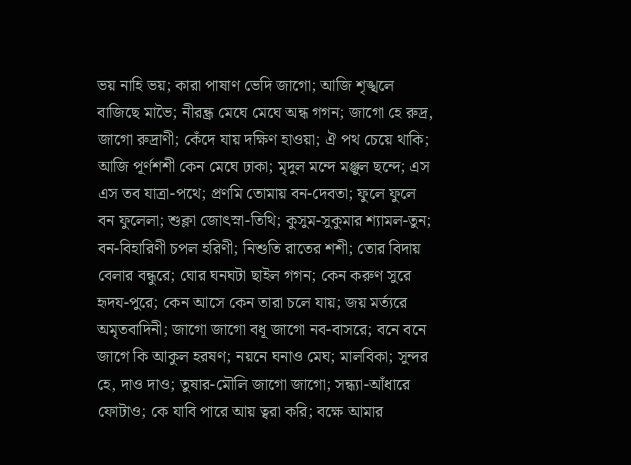ভয় নাহি ভয়; কারা পাষাণ ভেদি জাগো; আজি শৃঙ্খলে বাজিছে মাভৈ; নীরন্ধ্র মেঘে মেঘে অন্ধ গগন; জাগো হে রুদ্র, জাগো রুদ্রাণী; কেঁদে যায় দক্ষিণ হাওয়া; ঐ পথ চেয়ে থাকি; আজি পূর্ণশশী কেন মেঘে ঢাকা; মৃদুল মন্দে মঞ্জুল ছন্দে; এস এস তব যাত্রা-পথে; প্রণমি তোমায় বন-দেবতা; ফুলে ফুলে বন ফুলেলা; শুক্লা জো‍ৎস্না-তিথি; কুসুম-সুকুমার শ্যামল-তুন; বন-বিহারিণী চপল হরিণী; নিশুতি রাতের শশী; তোর বিদায় বেলার বন্ধুরে; ঘোর ঘনঘটা ছাইল গগন; কেন করুণ সুরে হৃদয-পুরে; কেন আসে কেন তারা চলে যায়; জয় মর্ত্যরে অমৃতবাদিনী; জাগো জাগো বধূ জাগো নব-বাসরে; বনে বনে জাগে কি আকুল হরষণ; নয়নে ঘনাও মেঘ; মালবিকা; সুন্দর হে, দাও দাও; তুষার-মৌলি জাগো জাগো; সন্ধ্যা-আঁধারে ফোটাও; কে যাবি পারে আয় ত্বরা করি; বক্ষে আমার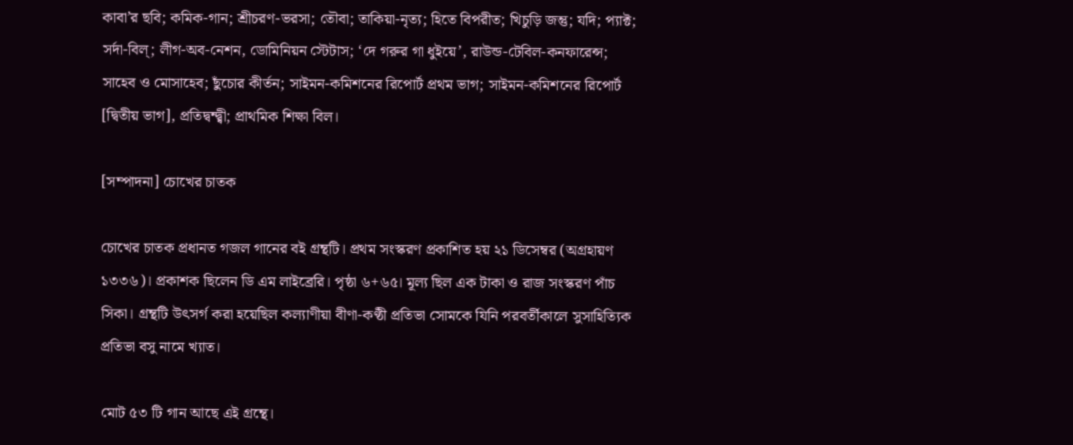কাবা’র ছবি; কমিক-গান; শ্রীচরণ-ভরসা; তৌবা; তাকিয়া-নৃত্য; হিতে বিপরীত; খিচুড়ি জন্তু; যদি; প্যাক্ট; সর্দা-বিল্; লীগ-অব-নেশন, ডোমিনিয়ন স্টেটাস; ‘দে গরুর গা ধুইয়ে’, রাউন্ড-টেবিল-কনফারেন্স; সাহেব ও মোসাহেব; ছুঁচোর কীর্তন; সাইমন-কমিশনের রিপোর্ট প্রথম ভাগ; সাইমন-কমিশনের রিপোর্ট [দ্বিতীয় ভাগ], প্রতিদ্বন্দ্ব্বী; প্রাথমিক শিক্ষা বিল।

[সম্পাদনা] চোখের চাতক

চোখের চাতক প্রধানত গজল গানের বই গ্রন্থটি। প্রথম সংস্করণ প্রকাশিত হয় ২১ ডিসেম্বর (অগ্রহায়ণ ১৩৩৬)। প্রকাশক ছিলেন ডি এম লাইব্রেরি। পৃষ্ঠা ৬+৬৫। মূল্য ছিল এক টাকা ও রাজ সংস্করণ পাঁচ সিকা। গ্রন্থটি উৎসর্গ করা হয়েছিল কল্যাণীয়া বীণা-কণ্ঠী প্রতিভা সোমকে যিনি পরবর্তীকালে সুসাহিত্যিক প্রতিভা বসু নামে খ্যাত।

মোট ৫৩ টি গান আছে এই গ্রন্থে।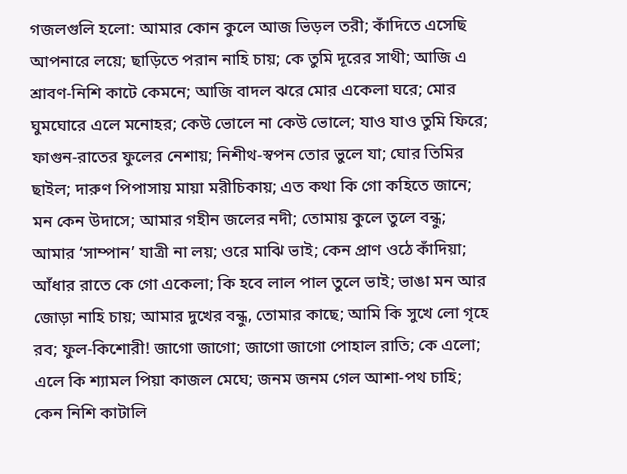গজলগুলি হলো: আমার কোন কুলে আজ ভিড়ল তরী; কাঁদিতে এসেছি আপনারে লয়ে; ছাড়িতে পরান নাহি চায়; কে তুমি দূরের সাথী; আজি এ শ্রাবণ-নিশি কাটে কেমনে; আজি বাদল ঝরে মোর একেলা ঘরে; মোর ঘুমঘোরে এলে মনোহর; কেউ ভোলে না কেউ ভোলে; যাও যাও তুমি ফিরে; ফাগুন-রাতের ফুলের নেশায়; নিশীথ-স্বপন তোর ভুলে যা; ঘোর তিমির ছাইল; দারুণ পিপাসায় মায়া মরীচিকায়; এত কথা কি গো কহিতে জানে; মন কেন উদাসে; আমার গহীন জলের নদী; তোমায় কুলে তুলে বন্ধু; আমার ‘সাম্পান’ যাত্রী না লয়; ওরে মাঝি ভাই; কেন প্রাণ ওঠে কাঁদিয়া; আঁধার রাতে কে গো একেলা; কি হবে লাল পাল তুলে ভাই; ভাঙা মন আর জোড়া নাহি চায়; আমার দুখের বন্ধু, তোমার কাছে; আমি কি সুখে লো গৃহে রব; ফুল-কিশোরী! জাগো জাগো; জাগো জাগো পোহাল রাতি; কে এলো; এলে কি শ্যামল পিয়া কাজল মেঘে; জনম জনম গেল আশা-পথ চাহি; কেন নিশি কাটালি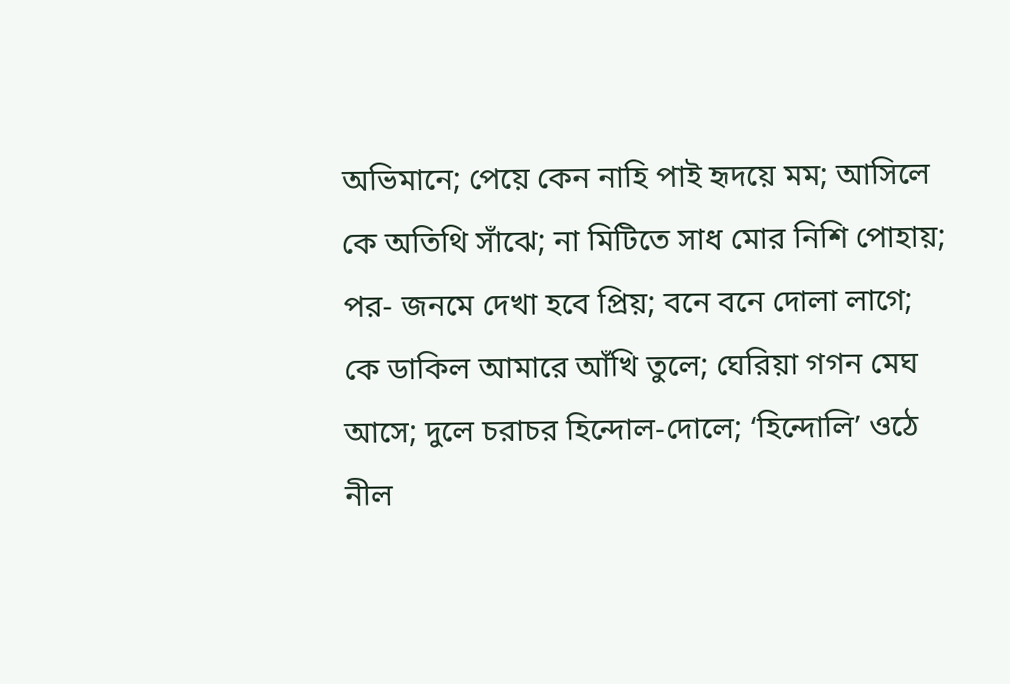অভিমানে; পেয়ে কেন নাহি পাই হৃদয়ে মম; আসিলে কে অতিথি সাঁঝে; না মিটিতে সাধ মোর নিশি পোহায়; পর- জনমে দেখা হবে প্রিয়; বনে বনে দোলা লাগে; কে ডাকিল আমারে আঁখি তুলে; ঘেরিয়া গগন মেঘ আসে; দুলে চরাচর হিন্দোল-দোলে; ‘হিন্দোলি’ ওঠে নীল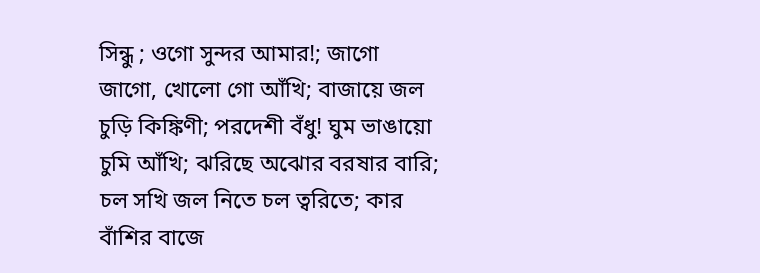সিন্ধু ; ওগো সুন্দর আমার!; জাগো জাগো, খোলো গো আঁখি; বাজায়ে জল চুড়ি কিঙ্কিণী; পরদেশী বঁধু! ঘুম ভাঙায়ো চুমি আঁখি; ঝরিছে অঝোর বরষার বারি; চল সখি জল নিতে চল ত্বরিতে; কার বাঁশির বাজে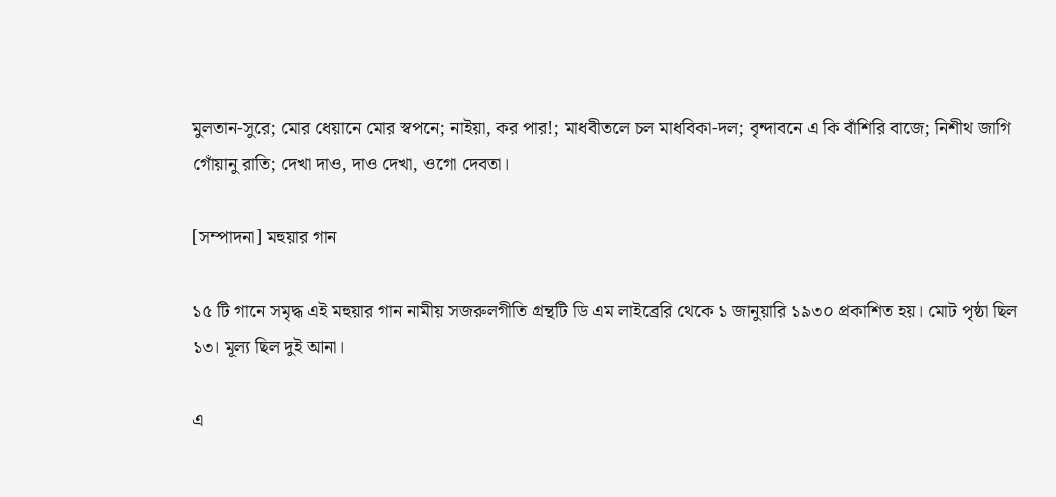মুলতান-সুরে; মোর ধেয়ানে মোর স্বপনে; নাইয়া, কর পার!; মাধবীতলে চল মাধবিকা-দল; বৃন্দাবনে এ কি বাঁশিরি বাজে; নিশীথ জাগি গোঁয়ানু রাতি; দেখা দাও, দাও দেখা, ওগো দেবতা।

[সম্পাদনা] মহুয়ার গান

১৫ টি গানে সমৃদ্ধ এই মহুয়ার গান নামীয় সজরুলগীতি গ্রন্থটি ডি এম লাইব্রেরি থেকে ১ জানুয়ারি ১৯৩০ প্রকাশিত হয়। মোট পৃষ্ঠা ছিল ১৩। মূল্য ছিল দুই আনা।

এ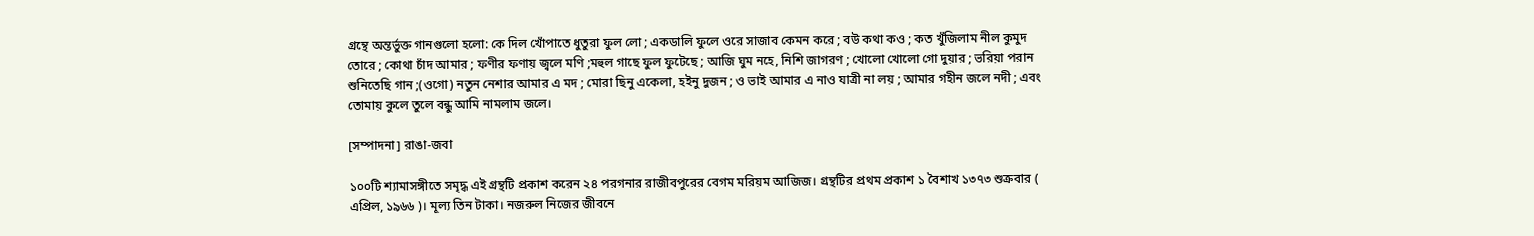গ্রন্থে অন্তর্ভুক্ত গানগুলো হলো: কে দিল খোঁপাতে ধুতুরা ফুল লো ; একডালি ফুলে ওরে সাজাব কেমন করে ; বউ কথা কও ; কত খুঁজিলাম নীল কুমুদ তোরে ; কোথা চাঁদ আমার ; ফণীর ফণায় জ্বলে মণি ;মহুল গাছে ফুল ফুটেছে ; আজি ঘুম নহে, নিশি জাগরণ ; খোলো খোলো গো দুয়ার ; ভরিয়া পরান শুনিতেছি গান ;(ওগো) নতুন নেশার আমার এ মদ ; মোরা ছিনু একেলা, হইনু দুজন ; ও ভাই আমার এ নাও যাত্রী না লয় ; আমার গহীন জলে নদী ; এবং তোমায় কুলে তুলে বন্ধু আমি নামলাম জলে।

[সম্পাদনা] রাঙা-জবা

১০০টি শ্যামাসঙ্গীতে সমৃদ্ধ এই গ্রন্থটি প্রকাশ করেন ২৪ পরগনার রাজীবপুরের বেগম মরিয়ম আজিজ। গ্রন্থটির প্রথম প্রকাশ ১ বৈশাখ ১৩৭৩ শুক্রবার ( এপ্রিল, ১৯৬৬ )। মূল্য তিন টাকা। নজরুল নিজের জীবনে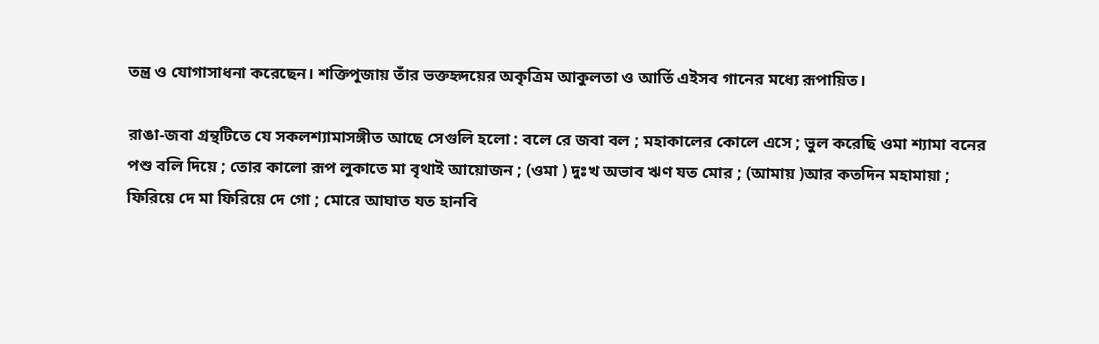তন্ত্র ও যোগাসাধনা করেছেন। শক্তিপূজায় তাঁর ভক্তহৃদয়ের অকৃত্রিম আকুলতা ও আর্তি এইসব গানের মধ্যে রূপায়িত।

রাঙা-জবা গ্রন্থটিতে যে সকলশ্যামাসঙ্গীত আছে সেগুলি হলো : বলে রে জবা বল ; মহাকালের কোলে এসে ; ভুল করেছি ওমা শ্যামা বনের পশু বলি দিয়ে ; তোর কালো রূপ লুকাতে মা বৃথাই আয়োজন ; (ওমা ) দুঃখ অভাব ঋণ যত মোর ; (আমায় )আর কতদিন মহামায়া ; ফিরিয়ে দে মা ফিরিয়ে দে গো ; মোরে আঘাত যত হানবি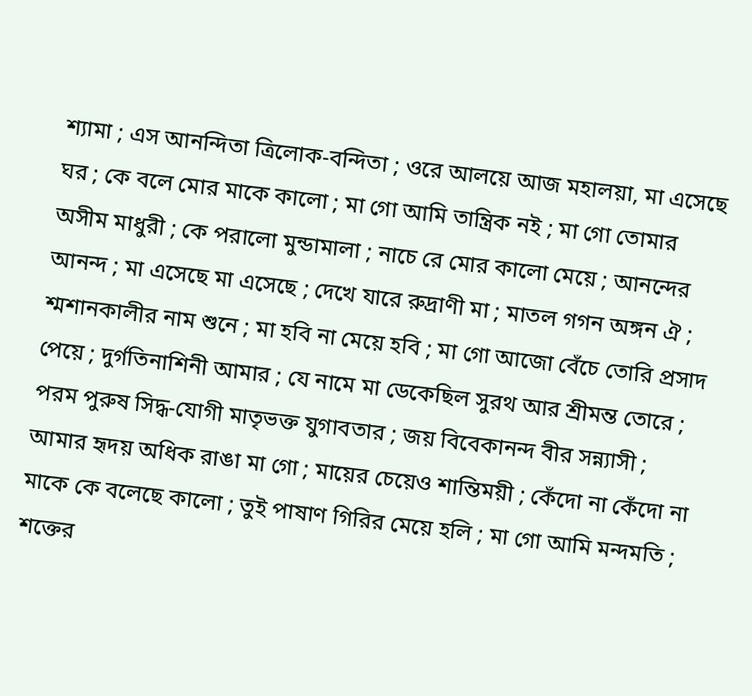শ্যামা ; এস আনন্দিতা ত্রিলোক-বন্দিতা ; ওরে আলয়ে আজ মহালয়া, মা এসেছে ঘর ; কে বলে মোর মাকে কালো ; মা গো আমি তান্ত্রিক নই ; মা গো তোমার অসীম মাধুরী ; কে পরালো মুন্ডামালা ; নাচে রে মোর কালো মেয়ে ; আনন্দের আনন্দ ; মা এসেছে মা এসেছে ; দেখে যারে রুদ্রাণী মা ; মাতল গগন অঙ্গন ঐ ; শ্মশানকালীর নাম শুনে ; মা হবি না মেয়ে হবি ; মা গো আজো বেঁচে তোরি প্রসাদ পেয়ে ; দুর্গতিনাশিনী আমার ; যে নামে মা ডেকেছিল সুরথ আর শ্রীমন্ত তোরে ; পরম পুরুষ সিদ্ধ-যোগী মাতৃভক্ত যুগাবতার ; জয় বিবেকানন্দ বীর সন্ন্যাসী ; আমার হৃদয় অধিক রাঙা মা গো ; মায়ের চেয়েও শান্তিময়ী ; কেঁদো না কেঁদো না মাকে কে বলেছে কালো ; তুই পাষাণ গিরির মেয়ে হলি ; মা গো আমি মন্দমতি ; শক্তের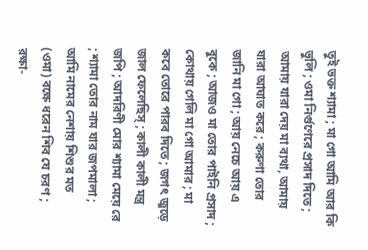তুই ভক্ত শ্যামা ; মা গো আমি আর কি ভুলি ; ওমা নির্গুণেরে প্রসাদ দিতে ; আমায় যারা দেয় মা ব্যথা, আমায় যারা আঘাত করে ; করুণা তোর জানি মা গো ; আয় নেচে আয় এ বুকে ; আজও মা তোর পাইনি প্রসাদ ; কোথায় গেলি মা গো আমার ; মা কবে তোরে পারব দিতে ; জগৎ জুড়ে জাল ফেলেছিস্ ; কালী কালী মন্ত্র জপি ; আদরিণী মোর শ্যামা মেয়ে রে ; শ্যামা তোর নাম যার জপমালা ; আমি নামের নেশায় শিশুর মত (ওমা) বক্ষে ধরেন শিব যে চরণ ; রক্ষা-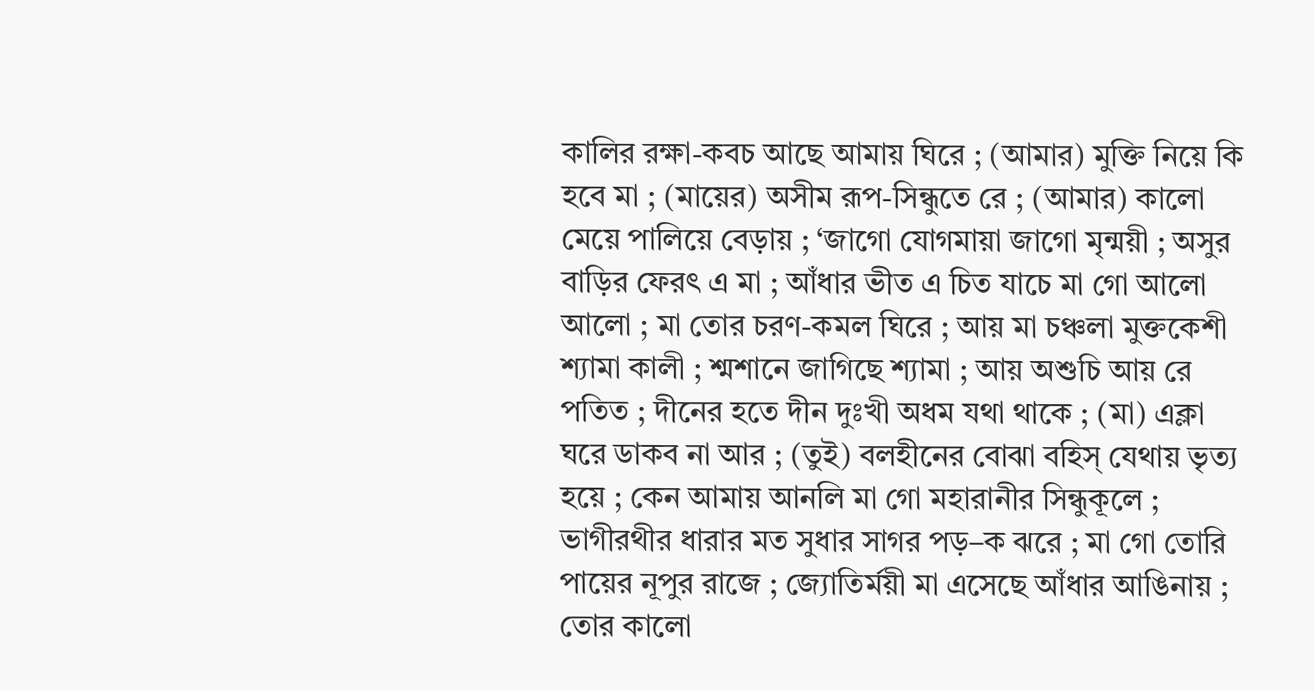কালির রক্ষা-কবচ আছে আমায় ঘিরে ; (আমার) মুক্তি নিয়ে কি হবে মা ; (মায়ের) অসীম রূপ-সিন্ধুতে রে ; (আমার) কালো মেয়ে পালিয়ে বেড়ায় ; ‘জাগো যোগমায়া জাগো মৃন্ময়ী ; অসুর বাড়ির ফেরৎ এ মা ; আঁধার ভীত এ চিত যাচে মা গো আলো আলো ; মা তোর চরণ-কমল ঘিরে ; আয় মা চঞ্চলা মুক্তকেশী শ্যামা কালী ; শ্মশানে জাগিছে শ্যামা ; আয় অশুচি আয় রে পতিত ; দীনের হতে দীন দুঃখী অধম যথা থাকে ; (মা) এক্লা ঘরে ডাকব না আর ; (তুই) বলহীনের বোঝা বহিস্ যেথায় ভৃত্য হয়ে ; কেন আমায় আনলি মা গো মহারানীর সিন্ধুকূলে ; ভাগীরথীর ধারার মত সুধার সাগর পড়–ক ঝরে ; মা গো তোরি পায়ের নূপুর রাজে ; জ্যোতির্ময়ী মা এসেছে আঁধার আঙিনায় ; তোর কালো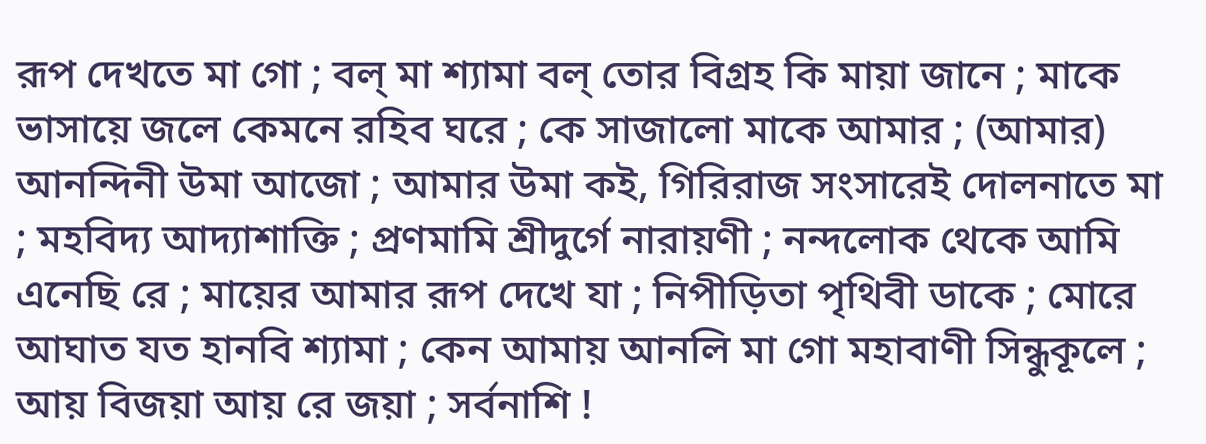রূপ দেখতে মা গো ; বল্ মা শ্যামা বল্ তোর বিগ্রহ কি মায়া জানে ; মাকে ভাসায়ে জলে কেমনে রহিব ঘরে ; কে সাজালো মাকে আমার ; (আমার) আনন্দিনী উমা আজো ; আমার উমা কই, গিরিরাজ সংসারেই দোলনাতে মা ; মহবিদ্য আদ্যাশাক্তি ; প্রণমামি শ্রীদুর্গে নারায়ণী ; নন্দলোক থেকে আমি এনেছি রে ; মায়ের আমার রূপ দেখে যা ; নিপীড়িতা পৃথিবী ডাকে ; মোরে আঘাত যত হানবি শ্যামা ; কেন আমায় আনলি মা গো মহাবাণী সিন্ধুকূলে ; আয় বিজয়া আয় রে জয়া ; সর্বনাশি !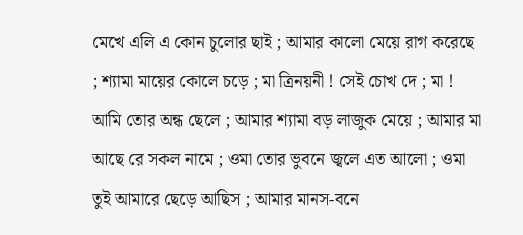মেখে এলি এ কোন চুলোর ছাই ; আমার কালো মেয়ে রাগ করেছে ; শ্যামা মায়ের কোলে চড়ে ; মা ত্রিনয়নী ! সেই চোখ দে ; মা ! আমি তোর অন্ধ ছেলে ; আমার শ্যামা বড় লাজুক মেয়ে ; আমার মা আছে রে সকল নামে ; ওমা তোর ভুবনে জ্বলে এত আলো ; ওমা তুই আমারে ছেড়ে আছিস ; আমার মানস-বনে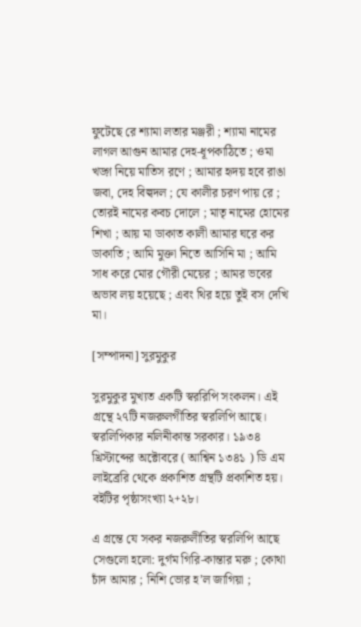ফুটেছে রে শ্যামা লতার মঞ্জরী ; শ্যামা নামের লাগল আগুন আমার দেহ-ধূপকাঠিতে ; ওমা খড়্গ নিয়ে মাতিস রণে ; আমার হৃদয় হবে রাঙা জবা, দেহ বিল্বদল ; যে কালীর চরণ পায় রে ; তোরই নামের কবচ দোলে ; মাতৃ নামের হোমের শিখা ; আয় মা ডাকাত কালী আমার ঘরে কর ডাকাতি ; আমি মুক্তা নিতে আসিনি মা ; আমি সাধ করে মোর গৌরী মেয়ের ; আমর ভবের অভাব লয় হয়েছে ; এবং থির হয়ে তুই বস দেখি মা।

[সম্পাদনা] সুরমুকুর

সুরমুকুর মুখ্যত একটি স্বররিপি সংকলন। এই গ্রন্থে ২৭টি নজরুলগীতির স্বরলিপি আছে। স্বরলিপিকার নলিনীকান্ত সরকার। ১৯৩৪ খ্রিস্টাব্দের অক্টোবরে ( আশ্বিন ১৩৪১ ) ডি এম লাইব্রেরি থেকে প্রকাশিত গ্রন্থটি প্রকাশিত হয়। বইটির পৃষ্ঠাসংখ্যা ২+২৮।

এ গ্রন্তে যে সকর নজরুলীতির স্বরলিপি আছে সেগুলো হলো: দুর্গম গিরি-কান্তার মরু ; কোথা চাঁদ আমার ; নিশি ভোর হ’ল জাগিয়া ;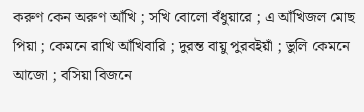করুণ কেন অরুণ আঁখি ; সখি বোলো বঁধুয়ারে ; এ আঁখিজল মোছ পিয়া ; কেমনে রাখি আঁখিবারি ; দুরন্ত বায়ু পুরবইয়াঁ ; ভুলি কেমনে আজো ; বসিয়া বিজনে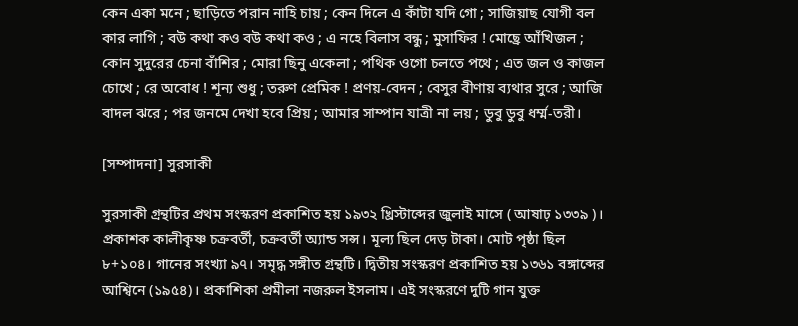কেন একা মনে ; ছাড়িতে পরান নাহি চায় ; কেন দিলে এ কাঁটা যদি গো ; সাজিয়াছ যোগী বল কার লাগি ; বউ কথা কও বউ কথা কও ; এ নহে বিলাস বন্ধু ; মুসাফির ! মোছ্রে আঁখিজল ; কোন সুদুরের চেনা বাঁশির ; মোরা ছিনু একেলা ; পথিক ওগো চলতে পথে ; এত জল ও কাজল চোখে ; রে অবোধ ! শূন্য শুধু ; তরুণ প্রেমিক ! প্রণয়-বেদন ; বেসুর বীণায় ব্যথার সুরে ; আজি বাদল ঝরে ; পর জনমে দেখা হবে প্রিয় ; আমার সাম্পান যাত্রী না লয় ; ডুবু ডুবু ধর্ম্ম-তরী।

[সম্পাদনা] সুরসাকী

সুরসাকী গ্রন্থটির প্রথম সংস্করণ প্রকাশিত হয় ১৯৩২ খ্রিস্টাব্দের জুলাই মাসে ( আষাঢ় ১৩৩৯ )। প্রকাশক কালীকৃষ্ণ চক্রবর্তী, চক্রবর্তী অ্যান্ড সন্স। মূল্য ছিল দেড় টাকা। মোট পৃষ্ঠা ছিল ৮+১০৪। গানের সংখ্যা ৯৭। সমৃদ্ধ সঙ্গীত গ্রন্থটি। দ্বিতীয় সংস্করণ প্রকাশিত হয় ১৩৬১ বঙ্গাব্দের আশ্বিনে (১৯৫৪)। প্রকাশিকা প্রমীলা নজরুল ইসলাম। এই সংস্করণে দুটি গান যুক্ত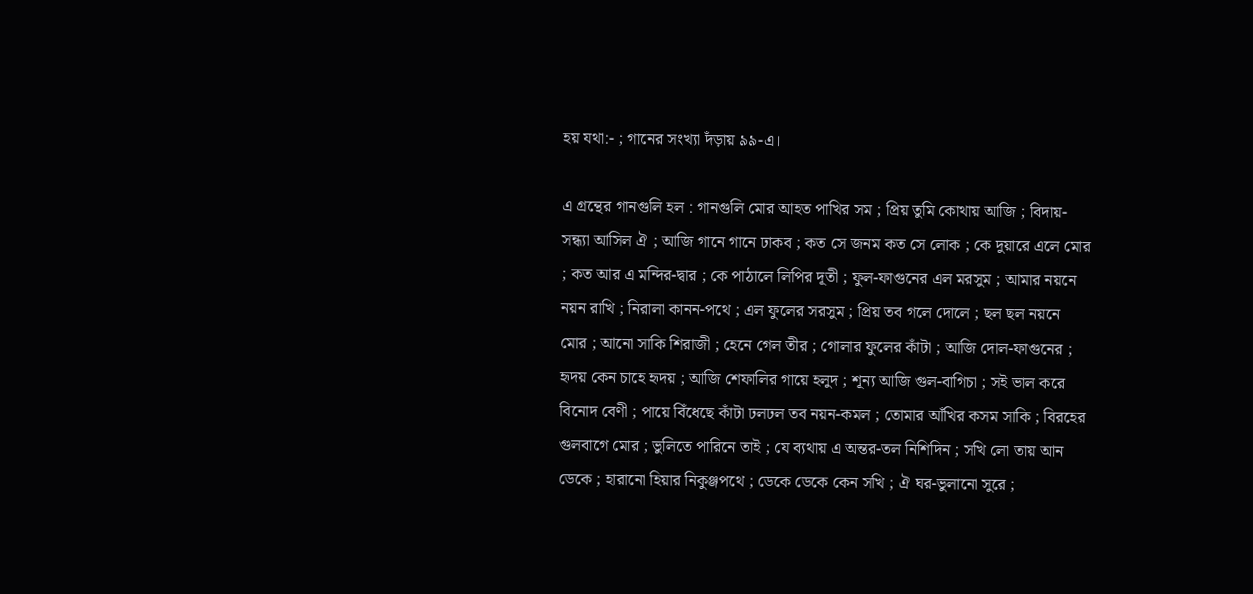হয় যথা:- ; গানের সংখ্যা দঁড়ায় ৯৯-এ।

এ গ্রন্থের গানগুলি হল : গানগুলি মোর আহত পাখির সম ; প্রিয় তুমি কোথায় আজি ; বিদায়-সন্ধ্যা আসিল ঐ ; আজি গানে গানে ঢাকব ; কত সে জনম কত সে লোক ; কে দুয়ারে এলে মোর ; কত আর এ মন্দির-দ্বার ; কে পাঠালে লিপির দূতী ; ফুল-ফাগুনের এল মরসুম ; আমার নয়নে নয়ন রাখি ; নিরালা কানন-পথে ; এল ফুলের সরসুম ; প্রিয় তব গলে দোলে ; ছল ছল নয়নে মোর ; আনো সাকি শিরাজী ; হেনে গেল তীর ; গোলার ফুলের কাঁটা ; আজি দোল-ফাগুনের ; হৃদয় কেন চাহে হৃদয় ; আজি শেফালির গায়ে হলুদ ; শূন্য আজি গুল-বাগিচা ; সই ভাল করে বিনোদ বেণী ; পায়ে বিঁধেছে কাঁটা ঢলঢল তব নয়ন-কমল ; তোমার আঁখির কসম সাকি ; বিরহের গুলবাগে মোর ; ভুলিতে পারিনে তাই ; যে ব্যথায় এ অন্তর-তল নিশিদিন ; সখি লো তায় আন ডেকে ; হারানো হিয়ার নিকুঞ্জপথে ; ডেকে ডেকে কেন সখি ; ঐ ঘর-ভুলানো সুরে ;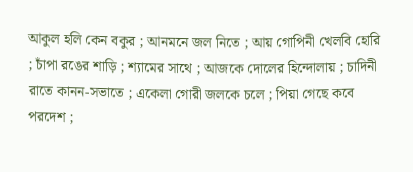আকুল হলি কেন বকুর ; আনমনে জল নিতে ; আয় গোপিনী খেলবি হোরি ; চাঁপা রঙের শাড়ি ; শ্যামের সাথে ; আজকে দোলের হিন্দোলায় ; চাদিনী রাতে কানন-সভাতে ; একেলা গোরী জলকে চলে ; পিয়া গেছে কবে পরদেশ ;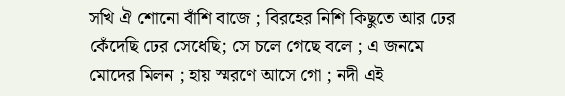সখি ঐ শোনো বাঁশি বাজে ; বিরহের নিশি কিছুতে আর ঢের কেঁদেছি ঢের সেধেছি; সে চলে গেছে বলে ; এ জনমে মোদের মিলন ; হায় স্মরণে আসে গো ; নদী এই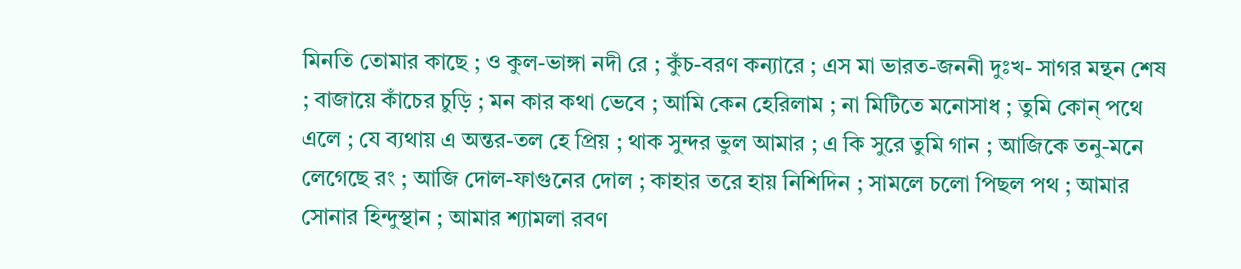মিনতি তোমার কাছে ; ও কুল-ভাঙ্গা নদী রে ; কুঁচ-বরণ কন্যারে ; এস মা ভারত-জননী দুঃখ- সাগর মন্থন শেষ ; বাজায়ে কাঁচের চুড়ি ; মন কার কথা ভেবে ; আমি কেন হেরিলাম ; না মিটিতে মনোসাধ ; তুমি কোন্ পথে এলে ; যে ব্যথায় এ অন্তর-তল হে প্রিয় ; থাক সুন্দর ভুল আমার ; এ কি সুরে তুমি গান ; আজিকে তনু-মনে লেগেছে রং ; আজি দোল-ফাগুনের দোল ; কাহার তরে হায় নিশিদিন ; সামলে চলো পিছল পথ ; আমার সোনার হিন্দুস্থান ; আমার শ্যামলা রবণ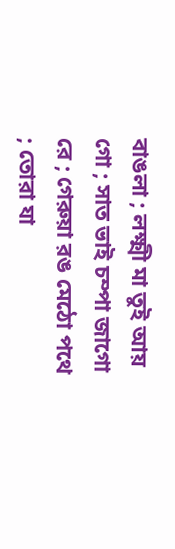বাঙলা ; লক্ষ্মী মা তুই আয় গো ; সাত ভাই চম্পা জাগো রে ; গেরুয়া রঙ মেঠো পথে ; তোরা যা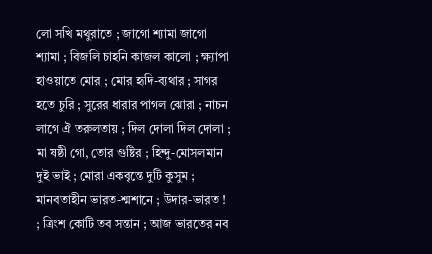লো সখি মথুরাতে ; জাগো শ্যামা জাগো শ্যামা ; বিজলি চাহনি কাজল কালো ; ক্ষ্যাপা হাওয়াতে মোর ; মোর হৃদি-ব্যথার ; সাগর হতে চুরি ; সুরের ধারার পাগল ঝোরা ; নাচন লাগে ঐ তরুলতায় ; দিল দোলা দিল দোলা ; মা ষষ্ঠী গো, তোর গুষ্টির ; হিন্দু-মোসলমান দুই ভাই ; মোরা একবৃন্তে দুটি কুসুম ; মানবতাহীন ভারত-শ্মশানে ; উদার-ভারত ! ; ত্রিংশ কোটি তব সন্তান ; আজ ভারতের নব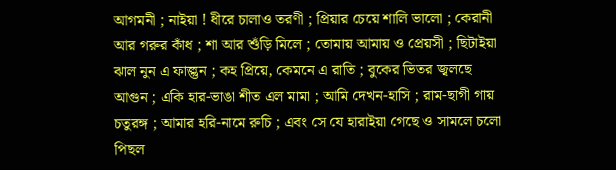আগমনী ; নাইয়া ! ধীরে চালাও তরণী ; প্রিয়ার চেয়ে শালি ভালো ; কেরানী আর গরুর কাঁধ ; শা আর শুঁড়ি মিলে ; তোমায় আমায় ও প্রেয়সী ; ছিটাইয়া ঝাল নুন এ ফাল্গুন ; কহ প্রিয়ে, কেমনে এ রাতি ; বুকের ভিতর জ্বলছে আগুন ; একি হার-ভাঙা শীত এল মামা ; আমি দেখন-হাসি ; রাম-ছাগী গায় চতুরঙ্গ ; আমার হরি-নামে রুচি ; এবং সে যে হারাইয়া গেছে ও সামলে চলো পিছল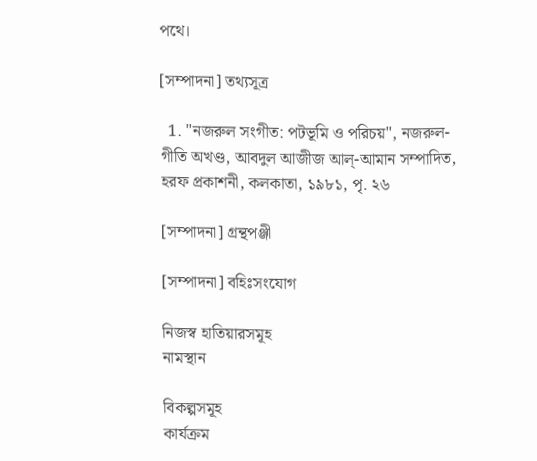পথে।

[সম্পাদনা] তথ্যসূত্র

  1. "নজরুল সংগীত: পটভূমি ও পরিচয়", নজরুল-গীতি অখণ্ড, আবদুল আজীজ আল্‌-আমান সম্পাদিত, হরফ প্রকাশনী, কলকাতা, ১৯৮১, পৃ. ২৬

[সম্পাদনা] গ্রন্থপঞ্জী

[সম্পাদনা] বহিঃসংযোগ

নিজস্ব হাতিয়ারসমূহ
নামস্থান

বিকল্পসমূহ
কার্যক্রম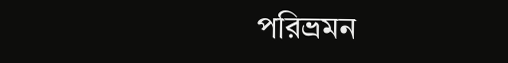পরিভ্রমন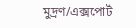মুদ্রণ/এক্সপোর্ট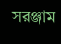সরঞ্জাম